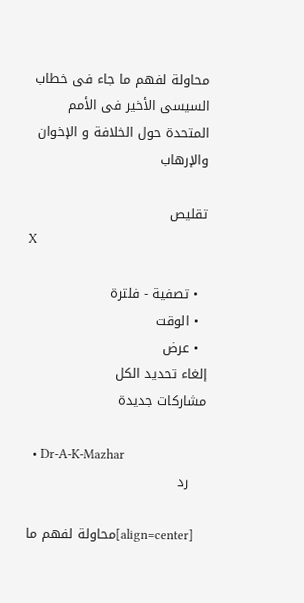محاولة لفهم ما جاء فى خطاب السيسى الأخير فى الأمم المتحدة حول الخلافة و الإخوان والإرهاب

تقليص
X

  • تصفية - فلترة
  • الوقت
  • عرض
إلغاء تحديد الكل
مشاركات جديدة

  • Dr-A-K-Mazhar
    رد

    [align=center]محاولة لفهم ما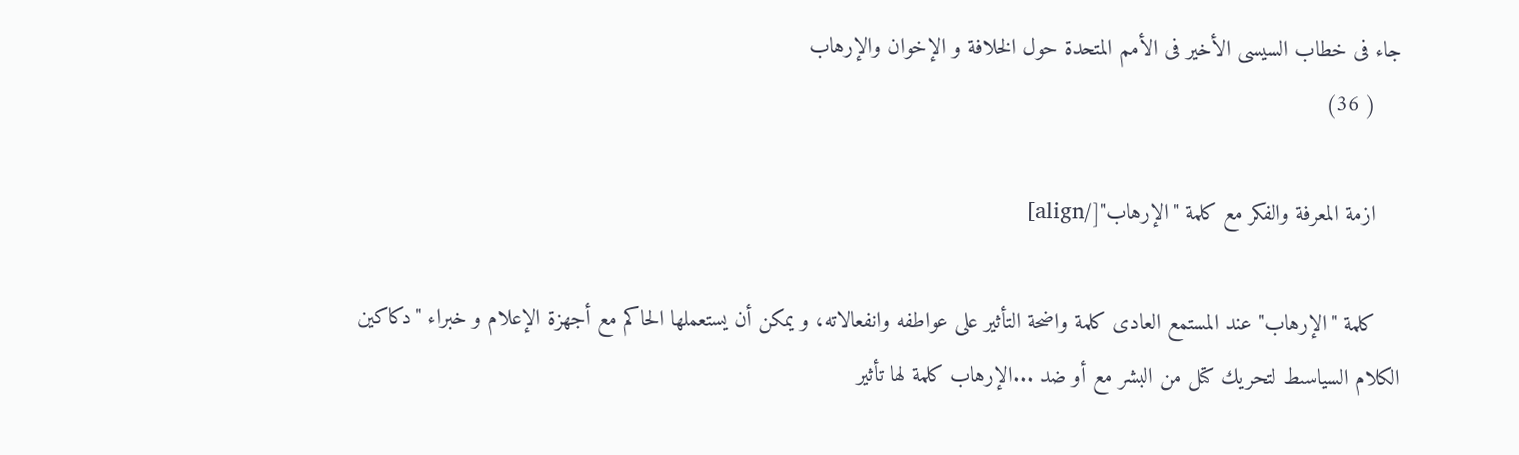جاء فى خطاب السيسى الأخير فى الأمم المتحدة حول الخلافة و الإخوان والإرهاب
    ( 36)

    ازمة المعرفة والفكر مع كلمة "الإرهاب"[/align]

    كلمة "الإرهاب" عند المستمع العادى كلمة واضحة التأثير على عواطفه وانفعالاته، و يمكن أن يستعملها الحاكم مع أجهزة الإعلام و خبراء "دكاكين الكلام السياسىط لتحريك كتل من البشر مع أو ضد ...الإرهاب كلمة لها تأثير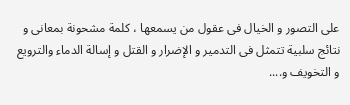على التصور و الخيال فى عقول من يسمعها ، كلمة مشحونة بمعانى و نتائج سلبية تتمثل فى التدمير و الإضرار و القتل و إسالة الدماء والترويع و التخويف و....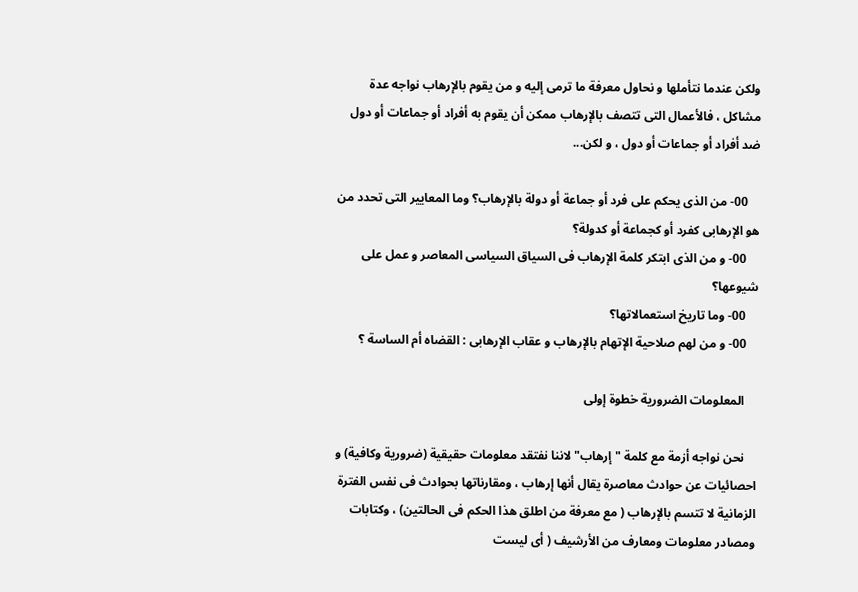ولكن عندما نتأملها و نحاول معرفة ما ترمى إليه و من يقوم بالإرهاب نواجه عدة مشاكل ، فالأعمال التى تتصف بالإرهاب ممكن أن يقوم به أفراد أو جماعات أو دول ضد أفراد أو جماعات أو دول ، و لكن...

    00- من الذى يحكم على فرد أو جماعة أو دولة بالإرهاب؟ وما المعايير التى تحدد من هو الإرهابى كفرد أو كجماعة أو كدولة؟
    00- و من الذى ابتكر كلمة الإرهاب فى السياق السياسى المعاصر و عمل على شيوعها؟
    00- وما تاريخ استعمالاتها؟
    00- و من لهم صلاحية الإتهام بالإرهاب و عقاب الإرهابى : القضاه أم الساسة ؟

    المعلومات الضرورية خطوة إولى

    نحن نواجه أزمة مع كلمة " إرهاب" لاننا نفتقد معلومات حقيقية (ضرورية وكافية) و احصائيات عن حوادث معاصرة يقال أنها إرهاب ، ومقارناتها بحوادث فى نفس الفترة الزمانية لا تتسم بالإرهاب ( مع معرفة من اطلق هذا الحكم فى الحالتين) ، وكتابات ومصادر معلومات ومعارف من الأرشيف ( أى ليست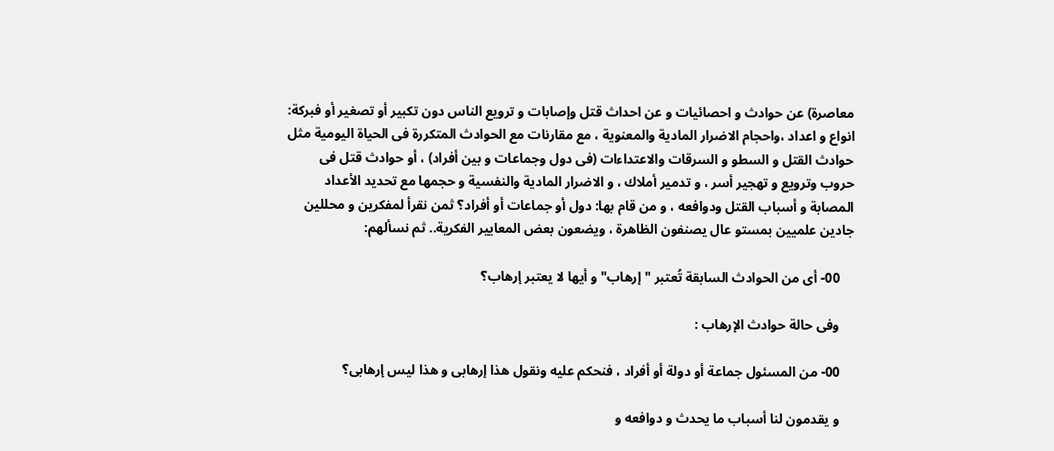معاصرة) عن حوادث و احصائيات و عن احداث قتل وإصابات و ترويع الناس دون تكبير أو تصغير أو فبركة: انواع و اعداد ،واحجام الاضرار المادية والمعنوية ، مع مقارنات مع الحوادث المتكررة فى الحياة اليومية مثل حوادث القتل و السطو و السرقات والاعتداءات (فى دول وجماعات و بين أفراد) ، أو حوادث قتل فى حروب وترويع و تهجير أسر ، و تدمير أملاك ، و الاضرار المادية والنفسية و حجمها مع تحديد الأعداد المصابة و أسباب القتل ودوافعه ، و من قام بها: دول أو جماعات أو أفراد؟ ثمن نقرأ لمفكرين و محللين جادين علميين بمستو عال يصنفون الظاهرة ، ويضعون بعض المعايير الفكرية.. ثم نسألهم:

    00- أى من الحوادث السابقة تُعتبر "إرهاب" و أيها لا يعتبر إرهاب؟

    وفى حالة حوادث الإرهاب :

    00- من المسئول جماعة أو دولة أو أفراد ، فنحكم عليه ونقول هذا إرهابى و هذا ليس إرهابى؟

    و يقدمون لنا أسباب ما يحدث و دوافعه و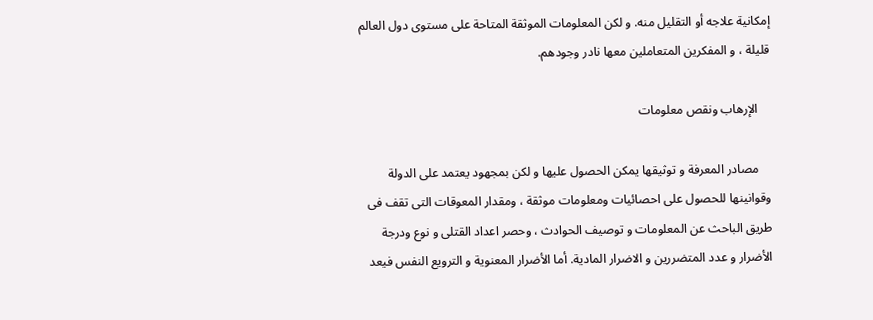إمكانية علاجه أو التقليل منه. و لكن المعلومات الموثقة المتاحة على مستوى دول العالم قليلة ، و المفكرين المتعاملين معها نادر وجودهم.

    الإرهاب ونقص معلومات

    مصادر المعرفة و توثيقها يمكن الحصول عليها و لكن بمجهود يعتمد على الدولة وقوانينها للحصول على احصائيات ومعلومات موثقة ، ومقدار المعوقات التى تقف فى طريق الباحث عن المعلومات و توصيف الحوادث ، وحصر اعداد القتلى و نوع ودرجة الأضرار و عدد المتضررين و الاضرار المادية. أما الأضرار المعنوية و الترويع النفس فيعد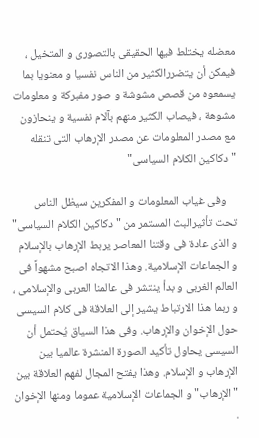معضله يختلط فيها الحقيقى بالتصورى و المتخيل ، فيمكن أن يتضررالكثير من الناس نفسيا و معنويا بما يسمعوه من قصص مشوشة و صور مفبركة و معلومات مشوهة ، فيصاب الكثير منهم بآلام نفسية و ينحازون مع مصدر المعلومات عن مصدر الإرهاب التى تنقله "دكاكين الكلام السياسى"

    وفى غياب المعلومات و المفكرين سيظل الناس تحت تأثيرالبث المستمر من "دكاكين الكلام السياسى" و الذى عادة فى وقتنا المعاصر يربط الإرهاب بالإسلام و الجماعات الإسلامية. وهذا الاتجاه اصبح مشهواً فى العالم الغربى و بدأ ينتشر فى عالمنا العربى والإسلامى ، و ربما هذا الارتباط يشير إلى العلاقة فى كلام السيسى حول الإخوان والإرهاب. وفى هذا السياق يُحتمل أن السيسى يحاول تأكيد الصورة المنشرة عالميا بين الإرهاب و الإسلام. وهذا يفتح المجال لفهم العلاقة بين "الإرهاب" و الجماعات الإسلامية عموما ومنها الإخوان .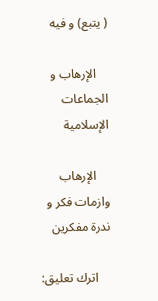( يتبع) و فيه

    الإرهاب و الجماعات الإسلامية

    الإرهاب وازمات فكر و ندرة مفكرين

    اترك تعليق: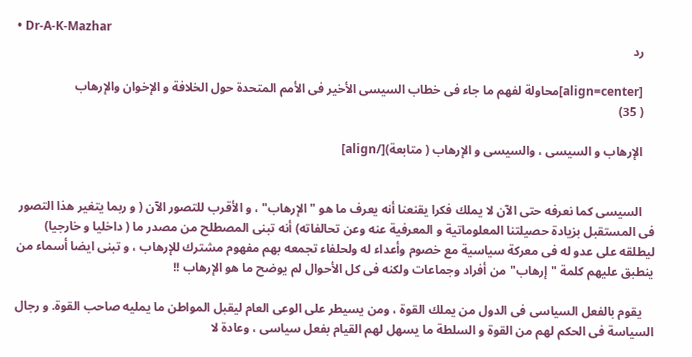• Dr-A-K-Mazhar
    رد

    [align=center]محاولة لفهم ما جاء فى خطاب السيسى الأخير فى الأمم المتحدة حول الخلافة و الإخوان والإرهاب
    ( 35)

    الإرهاب و السيسى ، والسيسى و الإرهاب ( متابعة)[/align]


    السيسى كما نعرفه حتى الآن لا يملك فكرا يقنعنا أنه يعرف ما هو "الإرهاب" ، و الأقرب للتصور الآن ( و ربما يتغير هذا التصور فى المستقبل بزيادة حصيلتنا المعلوماتية و المعرفية عنه وعن تحالفاته) أنه تبنى المصطلح من مصدر ما ( داخليا و خارجيا) ليطلقه على عدو له فى معركة سياسية مع خصوم وأعداء له ولحلفاء تجمعه بهم مفهوم مشترك للإرهاب ، و تبنى ايضا أسماء من ينطبق عليهم كلمة "إرهاب" من أفراد وجماعات ولكنه فى كل الأحوال لم يوضح ما هو الإرهاب !!

    يقوم بالفعل السياسى فى الدول من يملك القوة ، ومن يسيطر على الوعى العام ليقبل المواطن ما يمليه صاحب القوة. و رجال السياسة فى الحكم لهم من القوة و السلطة ما يسهل لهم القيام بفعل سياسى ، وعادة لا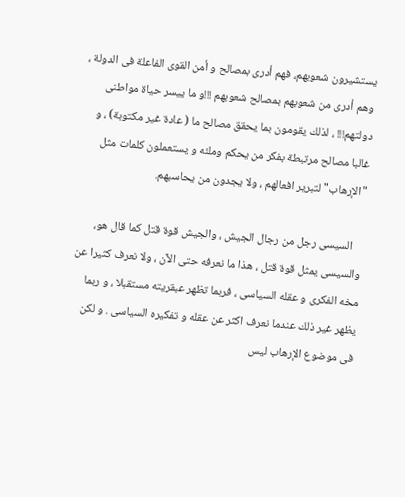يستشيرون شعوبهم، فهم أدرى بمصالح و أمن القوى الفاعلة فى الدولة ، وهم أدرى من شعوبهم بمصالح شعوبهم !!!و ما ييسر حياة مواطنى دولتهم!!! ، لذلك يقومون بما يحقق مصالح ما ( عادة غير مكتوبة) ، و غالبا مصالح مرتبطة بفكر من يحكم وملئه و يستعملون كلمات مثل "الإرهاب" لتبرير افعالهم ، ولا يجدون من يحاسبهم.

    السيسى رجل من رجال الجيش ، والجيش قوة قتل كما قال هو، والسيسى يمثل قوة قتل ، هذا ما نعرفه حتى الآن ، ولا نعرف كثيرا عن مخه الفكرى و عقله السياسى ، فربما تظهر عبقريته مستقبلا ، و ربما يظهر غير ذلك عندما نعرف اكثر عن عقله و تفكيره السياسى . و لكن فى موضوع الإرهاب ليس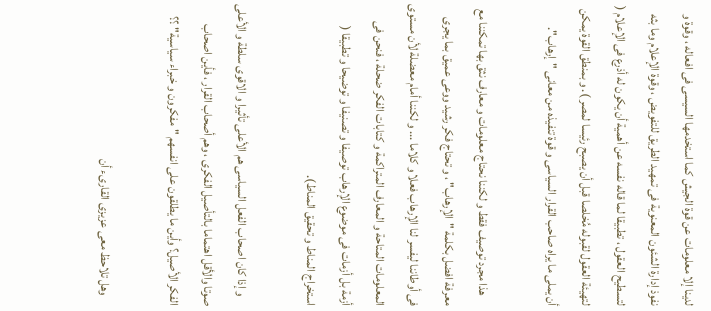لدينا إلا معلومات عن قوة الجيش كما استخدمها السيسى فى افعاله ، وقوة و نفوذ إدارة الشئون المعنوية فى تمهيد الطريق للتفويض ، وقوة الإعلام وما بثه لتسطيح العقول ، تطبيقا لما قاله نفسه عن أهمية أن يكون له أذرع فى الإعلام ( لتهيئة العقول لقبوله مُخلصا قبل أن يصبح رئيسا لمصر ). و بمنطق القوة يمكن أن يملى ما يراه صاحب القرار السياسى و قوة تنفيذه من معانى "إرهاب".

    هذا مجرد توصيف فقط و لكننا نحتاج معلومات و معارف نثق بها تمكننا مع معرفة افضل بكلمة "الإرهاب" ، و تحتاج فكر رشيد ووعى عميق بما يجرى فى أوطاننا ليفسر لنا الإرهاب فعلا و كلاما ... و لكننا أمام معضلة لأن مستوى المعلومات المتاحة و المعارف المتراكمة و كتابات الفكر ضحلة ، فنحن فى أزمة بل أزمات فى موضوع الإرهاب توصيفا و تصنيفا و توضيحا و تطبيقا ( استخراج المناط و تحقيق المناط).

    و إذا كان اصحاب الفعل السياسى هم الأعلى تأثيرا و الاقوى سلطة و الأعلى صوتا والأقل اهتماما بالتأصيل الفكرى ، وهم أصحاب القرار ، فأين اصحاب الفكر الأصيل؟ وأين ما يطلقون على انفسهم " مفكرون و خبراء سياسية" ؟؟

    وهل تلاحظ معى عزيزى القارىء أن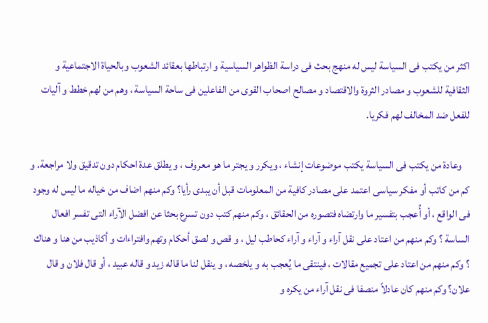اكثر من يكتب فى السياسة ليس له منهج بحث فى دراسة الظواهر السياسية و ارتباطها بعقائد الشعوب وبالحياة الاجتماعية و الثقافية للشعوب و مصادر الثروة والاقتصاد و مصالح اصحاب القوى من الفاعلين فى ساحة السياسة ، وهم من لهم خطط و آليات للفعل ضد المخالف لهم فكريا.

    وعادة من يكتب فى السياسة يكتب موضوعات إنشاء ، ويكرر و يجتر ما هو معروف ، و يطلق عدة احكام دون تدقيق ولا مراجعة. و كم من كاتب أو مفكر سياسى اعتمد على مصادر كافية من المعلومات قبل أن يبدى رأيا؟ وكم منهم اضاف من خياله ما ليس له وجود فى الواقع ، أو أُعجب بتفسير ما وارتضاه فتصوره من الحقائق ، وكم منهم كتب دون تسرع بحثا عن افضل الآراء التى تفسر افعال الساسة ؟ وكم منهم من اعتاد على نقل آراء و آراء و آراء كحاطب ليل ، و قص و لصق أحكام وتهم وافتراءات و أكاذيب من هنا و هناك ؟ وكم منهم من اعتاد على تجميع مقالات ، فينتقى ما يُعجب به و يلخصه ، و ينقل لنا ما قاله زيد و قاله عبيد ، أو قال فلان و قال علان؟ وكم منهم كان عادلاً منصفا فى نقل آراء من يكره و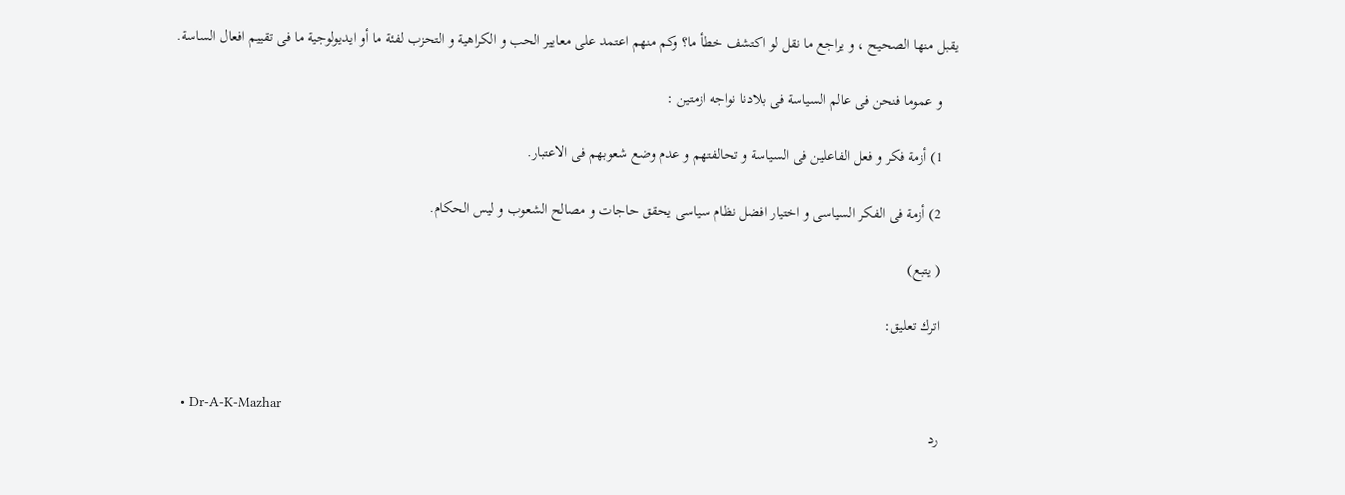يقبل منها الصحيح ، و يراجع ما نقل لو اكتشف خطأ ما؟ وكم منهم اعتمد على معايير الحب و الكراهية و التحزب لفئة ما أو ايديولوجية ما فى تقييم افعال الساسة.

    و عموما فنحن فى عالم السياسة فى بلادنا نواجه ازمتين :

    1) أزمة فكر و فعل الفاعلين فى السياسة و تحالفتهم و عدم وضع شعوبهم فى الاعتبار.

    2) أزمة فى الفكر السياسى و اختيار افضل نظام سياسى يحقق حاجات و مصالح الشعوب و ليس الحكام.

    ( يتبع)

    اترك تعليق:


  • Dr-A-K-Mazhar
    رد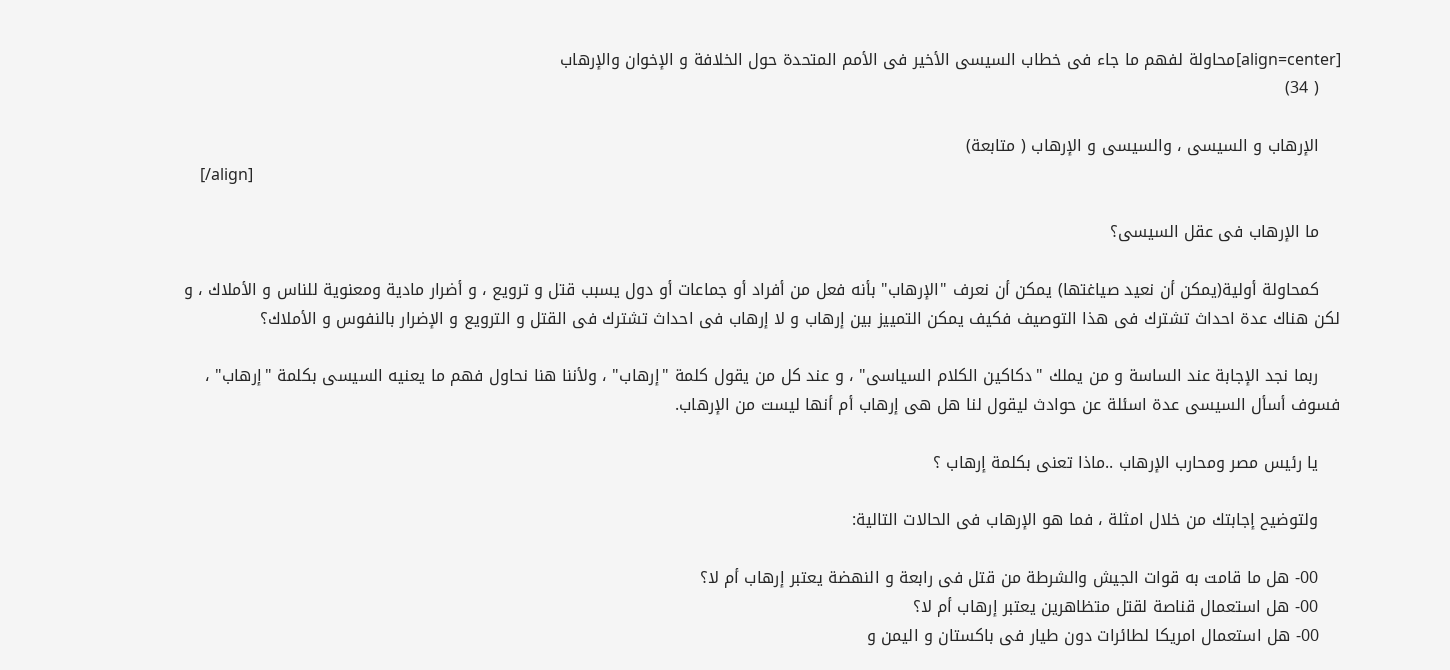[align=center]محاولة لفهم ما جاء فى خطاب السيسى الأخير فى الأمم المتحدة حول الخلافة و الإخوان والإرهاب
    ( 34)

    الإرهاب و السيسى ، والسيسى و الإرهاب ( متابعة)
    [/align]

    ما الإرهاب فى عقل السيسى؟

    كمحاولة أولية(يمكن أن نعيد صياغتها) يمكن أن نعرف "الإرهاب" بأنه فعل من أفراد أو جماعات أو دول يسبب قتل و ترويع ، و أضرار مادية ومعنوية للناس و الأملاك ، و لكن هناك عدة احداث تشترك فى هذا التوصيف فكيف يمكن التمييز بين إرهاب و لا إرهاب فى احداث تشترك فى القتل و الترويع و الإضرار بالنفوس و الأملاك؟

    ربما نجد الإجابة عند الساسة و من يملك "دكاكين الكلام السياسى" ، و عند كل من يقول كلمة "إرهاب" ، ولأننا هنا نحاول فهم ما يعنيه السيسى بكلمة "إرهاب" ، فسوف أسأل السيسى عدة اسئلة عن حوادث ليقول لنا هل هى إرهاب أم أنها ليست من الإرهاب.

    يا رئيس مصر ومحارب الإرهاب ..ماذا تعنى بكلمة إرهاب ؟

    ولتوضيح إجابتك من خلال امثلة ، فما هو الإرهاب فى الحالات التالية:

    00- هل ما قامت به قوات الجيش والشرطة من قتل فى رابعة و النهضة يعتبر إرهاب أم لا؟
    00- هل استعمال قناصة لقتل متظاهرين يعتبر إرهاب أم لا؟
    00- هل استعمال امريكا لطائرات دون طيار فى باكستان و اليمن و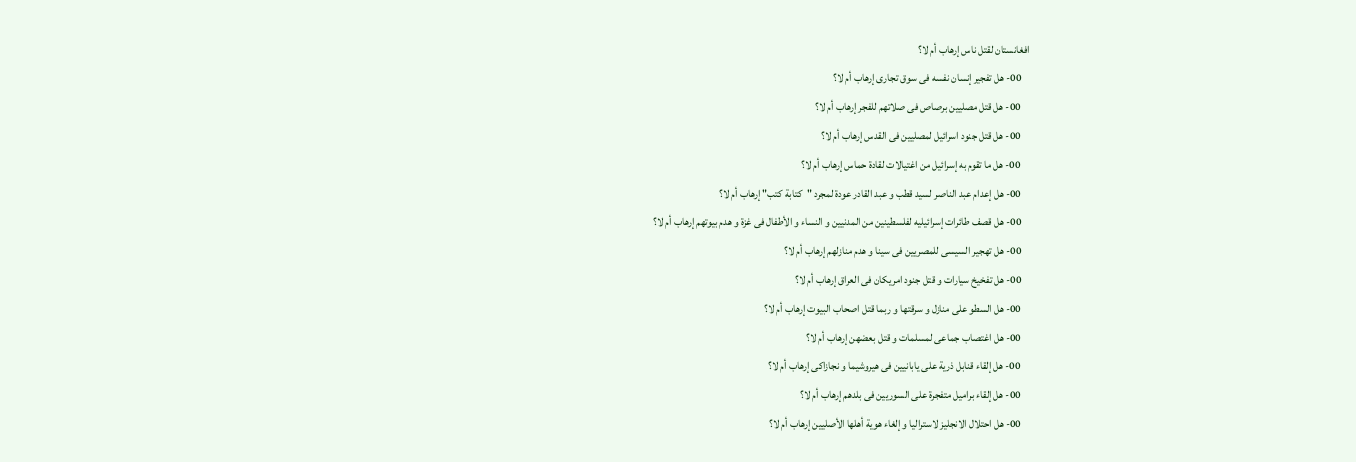افغانستان لقتل ناس إرهاب أم لا؟
    00- هل تفجير إنسان نفسه فى سوق تجارى إرهاب أم لا؟
    00- هل قتل مصليين برصاص فى صلاتهم للفجر إرهاب أم لا؟
    00- هل قتل جنود اسرائيل لمصليين فى القدس إرهاب أم لا؟
    00- هل ما تقوم به إسرائيل من اغتيالات لقادة حماس إرهاب أم لا؟
    00- هل إعدام عبد الناصر لسيد قطب و عبد القادر عودة لمجرد "كتابة كتب" إرهاب أم لا؟
    00- هل قصف طائرات إسرائيليه لفلسطينين من المدنيين و النساء و الأطفال فى غزة و هدم بيوتهم إرهاب أم لا؟
    00- هل تهجير السيسى للمصريين فى سينا و هدم منازلهم إرهاب أم لا؟
    00- هل تفخيخ سيارات و قتل جنود امريكان فى العراق إرهاب أم لا؟
    00- هل السطو على منازل و سرقتها و ربما قتل اصحاب البيوت إرهاب أم لا؟
    00- هل اغتصاب جماعى لمسلمات و قتل بعضهن إرهاب أم لا؟
    00- هل إلقاء قنابل ذرية على يابانيين فى هيروشيما و نجازاكى إرهاب أم لا؟
    00- هل إلقاء براميل متفجرة على السوريين فى بلدهم إرهاب أم لا؟
    00- هل احتلال الانجليز لاستراليا و إلغاء هوية أهلها الأصليين إرهاب أم لا؟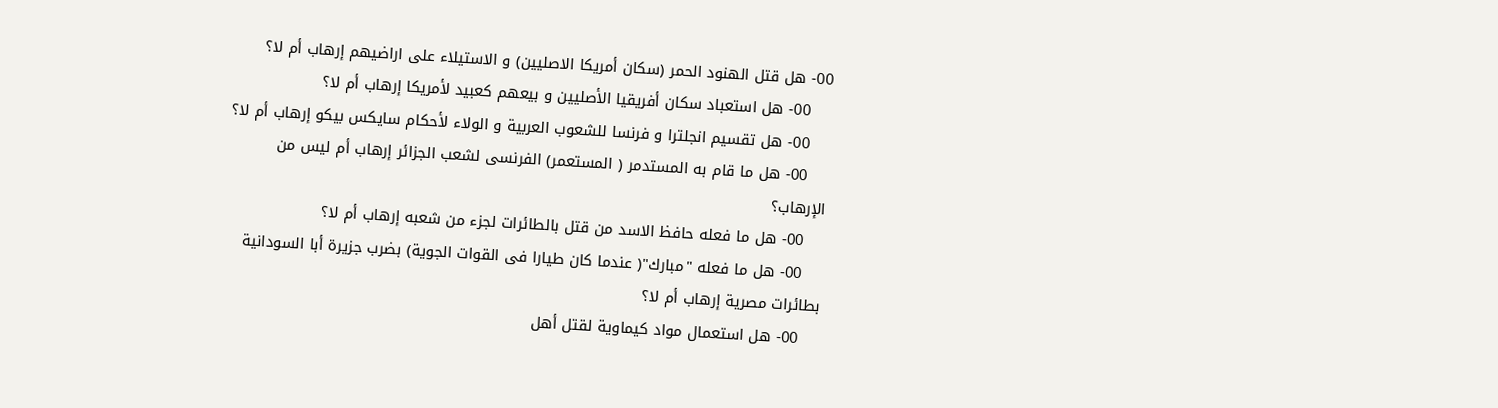00- هل قتل الهنود الحمر (سكان أمريكا الاصليين) و الاستيلاء على اراضيهم إرهاب أم لا؟
    00- هل استعباد سكان أفريقيا الأصليين و بيعهم كعبيد لأمريكا إرهاب أم لا؟
    00- هل تقسيم انجلترا و فرنسا للشعوب العربية و الولاء لأحكام سايكس بيكو إرهاب أم لا؟
    00- هل ما قام به المستدمر ( المستعمر) الفرنسى لشعب الجزائر إرهاب أم ليس من الإرهاب؟
    00- هل ما فعله حافظ الاسد من قتل بالطائرات لجزء من شعبه إرهاب أم لا؟
    00- هل ما فعله "مبارك"( عندما كان طيارا فى القوات الجوية) بضرب جزيرة أبا السودانية بطائرات مصرية إرهاب أم لا؟
    00- هل استعمال مواد كيماوية لقتل أهل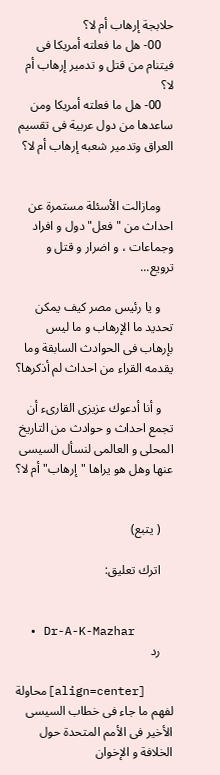حلابجة إرهاب أم لا؟
    00- هل ما فعلته أمريكا فى فيتنام من قتل و تدمير إرهاب أم لا؟
    00- هل ما فعلته أمريكا ومن ساعدها من دول عربية فى تقسيم العراق وتدمير شعبه إرهاب أم لا؟


    ومازالت الأسئلة مستمرة عن احداث من "فعل" دول و افراد وجماعات ، و اضرار و قتل و ترويع...

    و يا رئيس مصر كيف يمكن تحديد ما الإرهاب و ما ليس بإرهاب فى الحوادث السابقة وما يقدمه القراء من احداث لم أذكرها؟

    و أنا أدعوك عزيزى القارىء أن تجمع احداث و حوادث من التاريخ المحلى و العالمى لنسأل السيسى عنها وهل هو يراها "إرهاب" أم لا؟


    ( يتبع)

    اترك تعليق:


  • Dr-A-K-Mazhar
    رد

    [align=center]محاولة لفهم ما جاء فى خطاب السيسى الأخير فى الأمم المتحدة حول الخلافة و الإخوان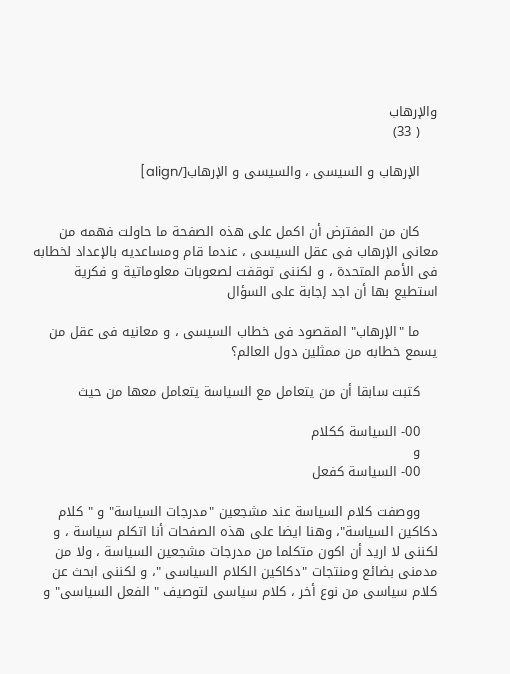والإرهاب
    ( 33)

    الإرهاب و السيسى ، والسيسى و الإرهاب[/align]


    كان من المفترض أن اكمل على هذه الصفحة ما حاولت فهمه من معانى الإرهاب فى عقل السيسى ، عندما قام ومساعديه بالإعداد لخطابه فى الأمم المتحدة ، و لكننى توقفت لصعوبات معلوماتية و فكرية استطيع بها أن اجد إجابة على السؤال

    ما "الإرهاب" المقصود فى خطاب السيسى ، و معانيه فى عقل من يسمع خطابه من ممثلين دول العالم؟

    كتبت سابقا أن من يتعامل مع السياسة يتعامل معها من حيث

    00- السياسة ككلام
    و
    00- السياسة كفعل

    ووصفت كلام السياسة عند مشجعين "مدرجات السياسة" و " كلام دكاكين السياسة"، وهنا ايضا على هذه الصفحات أنا اتكلم سياسة ، و لكننى لا اريد أن اكون متكلما من مدرجات مشجعين السياسة ، ولا من مدمنى بضائع ومنتجات "دكاكين الكلام السياسى "، و لكننى ابحث عن كلام سياسى من نوع أخر ، كلام سياسى لتوصيف " الفعل السياسى" و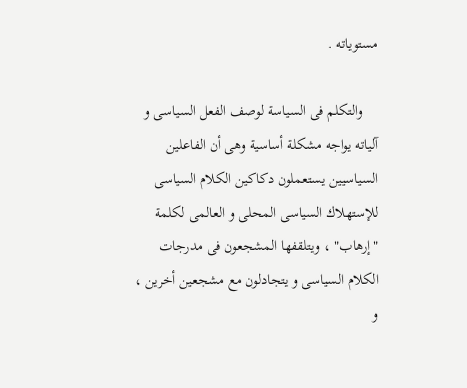مستوياته .

    والتكلم فى السياسة لوصف الفعل السياسى و آلياته يواجه مشكلة أساسية وهى أن الفاعلين السياسيين يستعملون دكاكين الكلام السياسى للإستهلاك السياسى المحلى و العالمى لكلمة "إرهاب" ، ويتلقفها المشجعون فى مدرجات الكلام السياسى و يتجادلون مع مشجعين أخرين ، و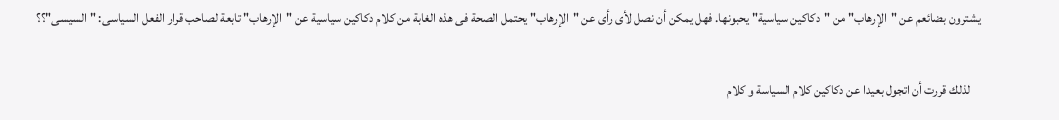يشترون بضائعم عن "الإرهاب" من "دكاكين سياسية" يحبونها. فهل يمكن أن نصل لأى رأى عن "الإرهاب" يحتمل الصحة فى هذه الغابة من كلام دكاكين سياسية عن "الإرهاب" تابعة لصاحب قرار الفعل السياسى: "السيسى"؟؟

    لذلك قررت أن اتجول بعيدا عن دكاكين كلام السياسة و كلام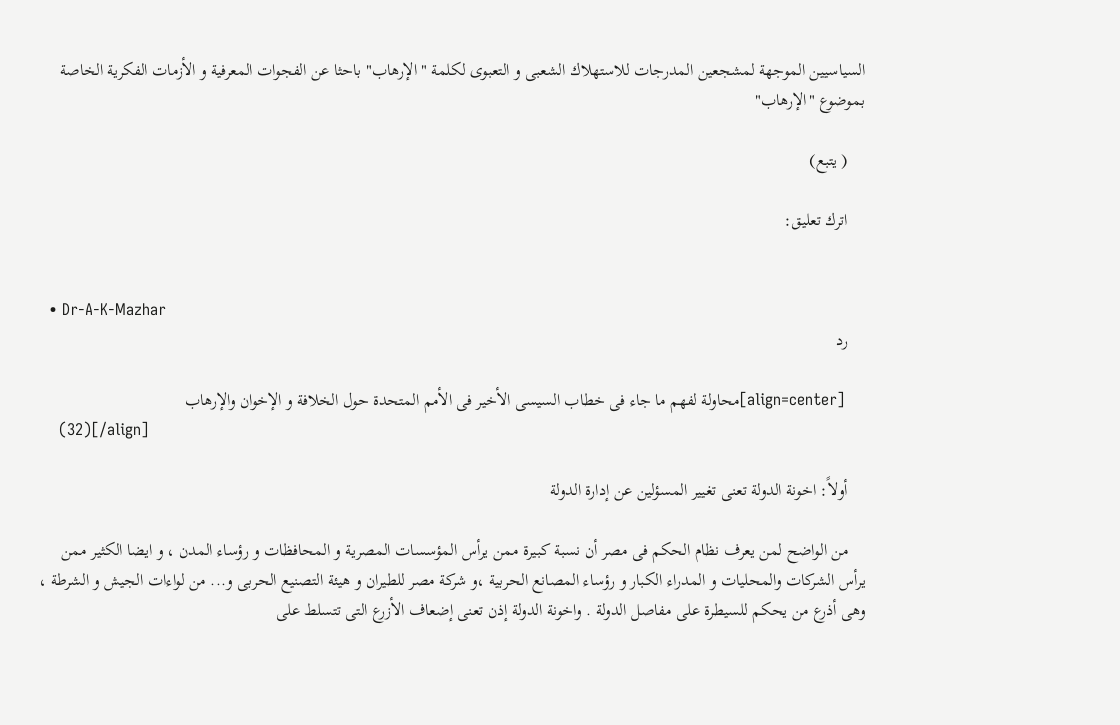السياسيين الموجهة لمشجعين المدرجات للاستهلاك الشعبى و التعبوى لكلمة " الإرهاب" باحثا عن الفجوات المعرفية و الأزمات الفكرية الخاصة بموضوع "الإرهاب"

    ( يتبع)

    اترك تعليق:


  • Dr-A-K-Mazhar
    رد

    [align=center]محاولة لفهم ما جاء فى خطاب السيسى الأخير فى الأمم المتحدة حول الخلافة و الإخوان والإرهاب
    (32)[/align]

    أولاً: اخونة الدولة تعنى تغيير المسؤلين عن إدارة الدولة

    من الواضح لمن يعرف نظام الحكم فى مصر أن نسبة كبيرة ممن يرأس المؤسسات المصرية و المحافظات و رؤساء المدن ، و ايضا الكثير ممن يرأس الشركات والمحليات و المدراء الكبار و رؤساء المصانع الحربية ،و شركة مصر للطيران و هيئة التصنيع الحربى و... من لواءات الجيش و الشرطة ، وهى أذرع من يحكم للسيطرة على مفاصل الدولة . واخونة الدولة إذن تعنى إضعاف الأزرع التى تتسلط على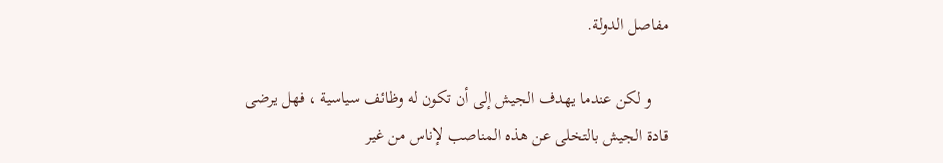مفاصل الدولة.

    و لكن عندما يهدف الجيش إلى أن تكون له وظائف سياسية ، فهل يرضى قادة الجيش بالتخلى عن هذه المناصب لإناس من غير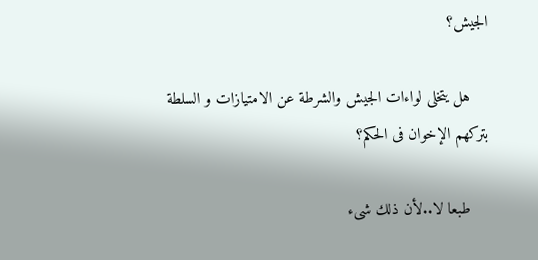الجيش؟

    هل يتخلى لواءات الجيش والشرطة عن الامتيازات و السلطة بتركهم الإخوان فى الحكم؟

    طبعا لا..لأن ذلك شىء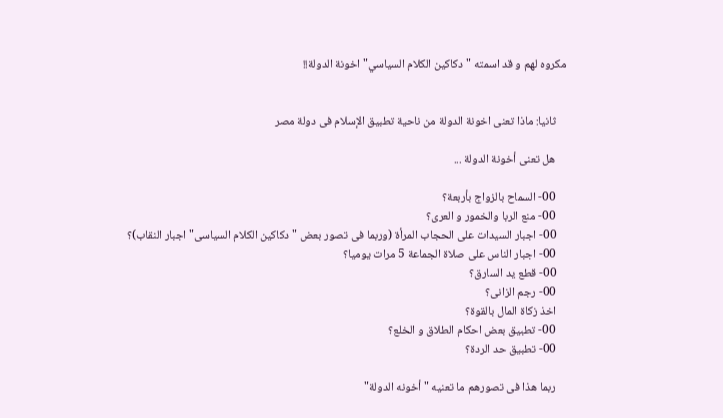مكروه لهم و قد اسمته "دكاكين الكلام السياسي" اخونة الدولة!!


    ثانيا: ماذا تعنى اخونة الدولة من ناحية تطبيق الإسلام فى دولة مصر

    هل تعنى أخونة الدولة ...

    00- السماح بالزواج بأربعة؟
    00- منع الربا والخمور و العرى؟
    00- اجبار السيدات على الحجاب المرأة (وربما فى تصور بعض "دكاكين الكلام السياسى" اجبار النقاب)؟
    00- اجبار الناس على صلاة الجماعة 5 مرات يوميا؟
    00- قطع يد السارق؟
    00- رجم الزانى؟
    اخذ زكاة المال بالقوة؟
    00- تطبيق بعض احكام الطلاق و الخلع؟
    00- تطبيق حد الردة؟

    ربما هذا فى تصورهم ما تعنيه " أخونه الدولة"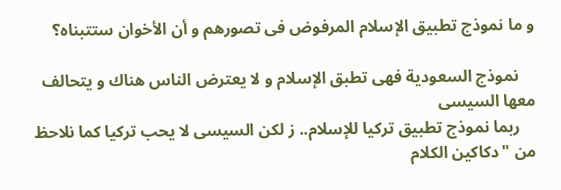و ما نموذج تطبيق الإسلام المرفوض فى تصورهم و أن الأخوان ستتبناه؟

    نموذج السعودية فهى تطبق الإسلام و لا يعترض الناس هناك و يتحالف معها السيسى
    ربما نموذج تطبيق تركيا للإسلام.. ز لكن السيسى لا يحب تركيا كما نلاحظ من "دكاكين الكلام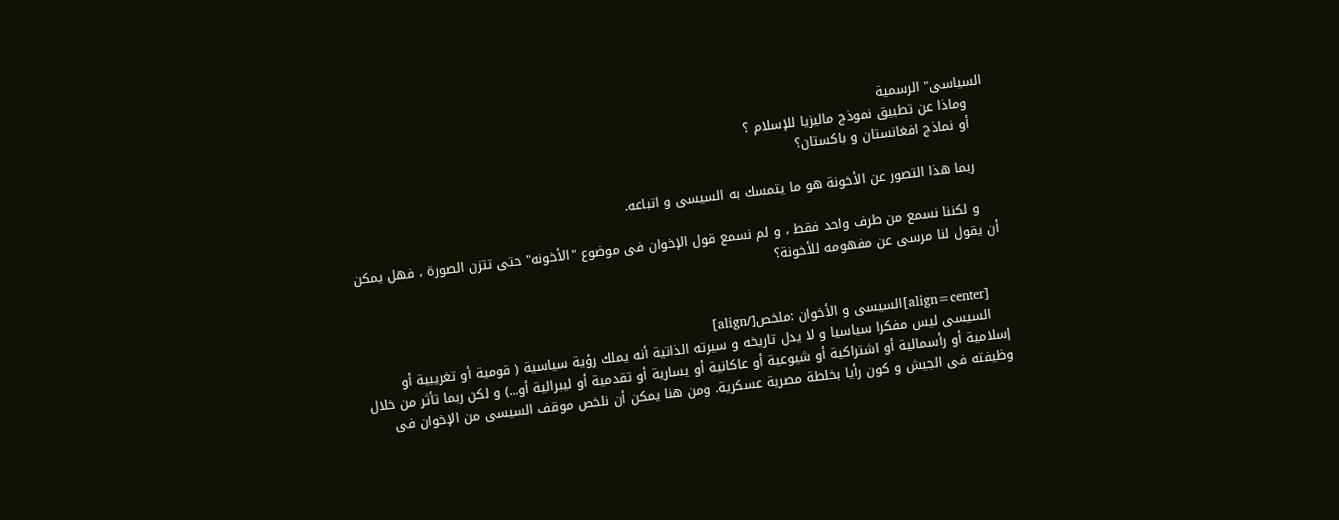السياسى" الرسمية
    وماذا عن تطبيق نموذج ماليزيا للإسلام ؟
    أو نماذج افغانستان و باكستان؟

    ربما هذا التصور عن الأخونة هو ما يتمسك به السيسى و اتباعه.

    و لكننا نسمع من طرف واحد فقط ، و لم نسمع قول الإخوان فى موضوع "الأخونه" حتى تتزن الصورة ، فهل يمكن أن يقول لنا مرسى عن مفهومه للأخونة؟


    [align=center]السيسى و الأخوان :ملخص[/align]
    السيسى ليس مفكرا سياسيا و لا يدل تاريخه و سيرته الذاتية أنه يملك رؤية سياسية ( قومية أو تغريبية أو إسلامية أو رأسمالية أو اشتراكية أو شيوعية أو عاكانية أو يسارية أو تقدمية أو ليبرالية أو...) و لكن ربما تأثر من خلال وظيفته فى الجيش و كون رأيا بخلطة مصرية عسكرية. ومن هنا يمكن أن نلخص موقف السيسى من الإخوان فى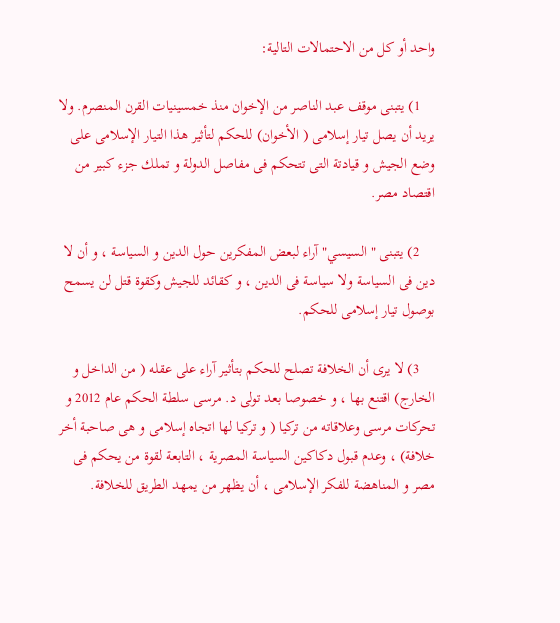واحد أو كل من الاحتمالات التالية:

    1) يتبنى موقف عبد الناصر من الإخوان منذ خمسينيات القرن المنصرم. ولا يريد أن يصل تيار إسلامى ( الأخوان) للحكم لتأثير هذا التيار الإسلامى على وضع الجيش و قيادتة التى تتحكم فى مفاصل الدولة و تملك جزء كبير من اقتصاد مصر.

    2) يتبنى " السيسي" آراء لبعض المفكرين حول الدين و السياسة ، و أن لا دين فى السياسة ولا سياسة فى الدين ، و كقائد للجيش وكقوة قتل لن يسمح بوصول تيار إسلامى للحكم.

    3) لا يرى أن الخلافة تصلح للحكم بتأثير آراء على عقله ( من الداخل و الخارج) اقتنع بها ، و خصوصا بعد تولى د. مرسى سلطة الحكم عام 2012 و تحركات مرسى وعلاقاته من تركيا ( و تركيا لها اتجاه إسلامى و هى صاحبة أخر خلافة) ، وعدم قبول دكاكين السياسة المصرية ، التابعة لقوة من يحكم فى مصر و المناهضة للفكر الإسلامى ، أن يظهر من يمهد الطريق للخلافة.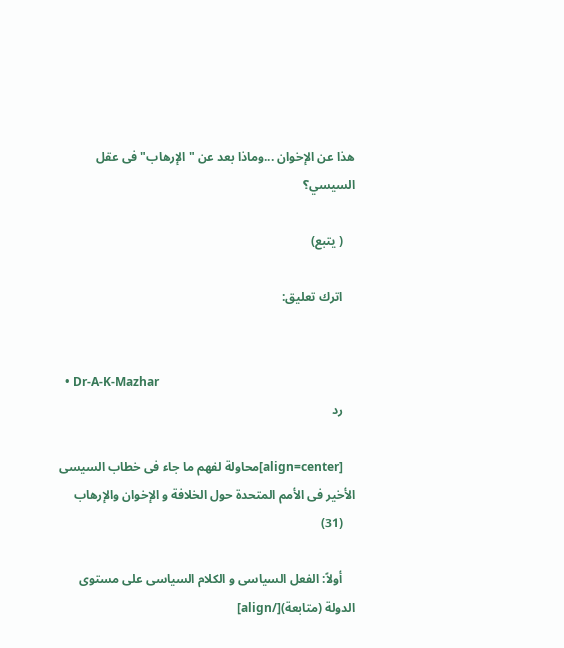هذا عن الإخوان ...وماذا بعد عن "الإرهاب" فى عقل السيسي؟

    ( يتبع)

    اترك تعليق:


  • Dr-A-K-Mazhar
    رد

    [align=center]محاولة لفهم ما جاء فى خطاب السيسى الأخير فى الأمم المتحدة حول الخلافة و الإخوان والإرهاب
    (31)

    أولاً: الفعل السياسى و الكلام السياسى على مستوى الدولة (متابعة)[/align]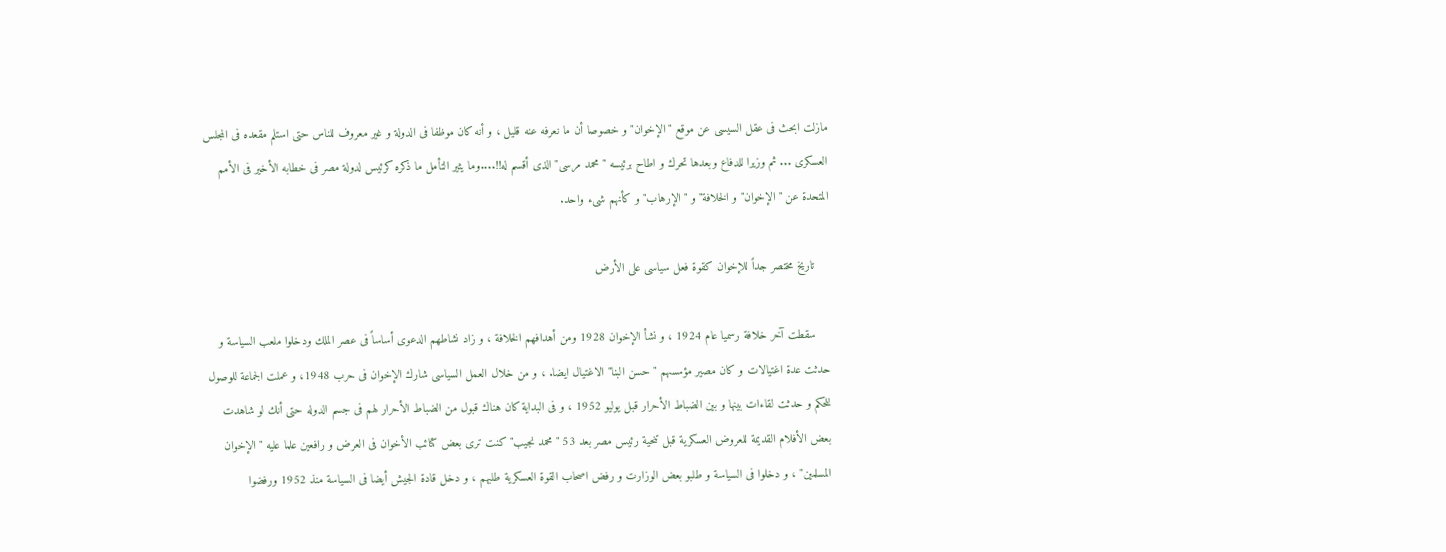مازلت ابحث فى عقل السيسى عن موقع "الإخوان" و خصوصا أن ما نعرفه عنه قليل ، و أنه كان موظفا فى الدولة و غير معروف للناس حتى استلم مقعده فى المجلس العسكرى ... ثم وزيرا للدفاع وبعدها تحرك و اطاح برئيسه " محمد مرسى" الذى أقسم له!!....وما يثير التأمل ما ذكره كرئيس لدولة مصر فى خطابه الأخير فى الأمم المتحدة عن "الإخوان" و الخلافة" و "الإرهاب" و كأنهم شىء واحد.

    تاريخ مختصر جداً للإخوان كقوة فعل سياسى على الأرض

    سقطت آخر خلافة رسميا عام 1924 ، و نشأ الإخوان 1928 ومن أهدافهم الخلافة ، و زاد نشاطهم الدعوى أساساً فى عصر الملك ودخلوا ملعب السياسة و حدثت عدة اغتيالات و كان مصير مؤسسهم " حسن البنا" الاغتيال ايضا. ، و من خلال العمل السياسى شارك الإخوان فى حرب 1948، و عملت الجماعة للوصول للحكم و حدثت لقاءات بينها و بين الضباط الأحرار قبل يوليو 1952 ، و فى البداية كان هناك قبول من الضباط الأحرار لهم فى جسم الدوله حتى أنك لو شاهدت بعض الأفلام القديمة للعروض العسكرية قبل تنحية رئيس مصر بعد 53 "محمد نجيب" كنت ترى بعض كتائب الأخوان فى العرض و رافعين علما عليه "الإخوان المسلمين" ، و دخلوا فى السياسة و طلبو بعض الوزارت و رفض اصحاب القوة العسكرية طلبهم ، و دخل قادة الجيش أيضا فى السياسة منذ 1952 ورفضوا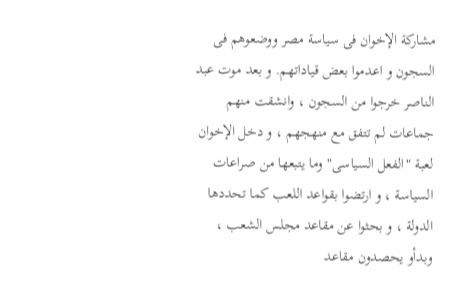مشاركة الإخوان فى سياسة مصر ووضعوهم فى السجون و اعدموا بعض قياداتهم. و بعد موت عبد الناصر خرجوا من السجون ، وانشقت منهم جماعات لم تتفق مع منهجهم ، و دخل الإخوان لعبة "الفعل السياسى" وما يتبعها من صراعات السياسة ، و ارتضوا بقواعد اللعب كما تحددها الدولة ، و بحثوا عن مقاعد مجلس الشعب ، وبدأو يحصدون مقاعد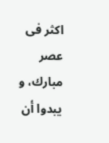اكثر فى عصر مبارك، و يبدوا أن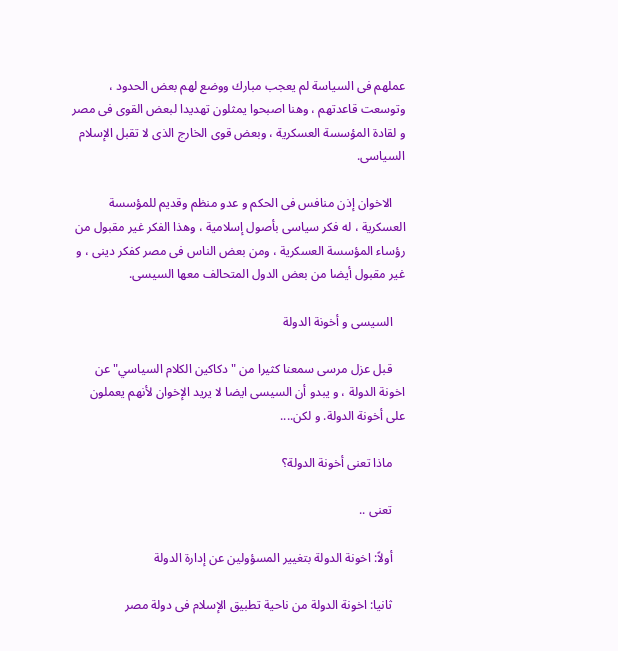عملهم فى السياسة لم يعجب مبارك ووضع لهم بعض الحدود ، وتوسعت قاعدتهم ، وهنا اصبحوا يمثلون تهديدا لبعض القوى فى مصر و لقادة المؤسسة العسكرية ، وبعض قوى الخارج الذى لا تقبل الإسلام السياسى.

    الاخوان إذن منافس فى الحكم و عدو منظم وقديم للمؤسسة العسكرية ، له فكر سياسى بأصول إسلامية ، وهذا الفكر غير مقبول من رؤساء المؤسسة العسكرية ، ومن بعض الناس فى مصر كفكر دينى ، و غير مقبول أيضا من بعض الدول المتحالف معها السيسى.

    السيسى و أخونة الدولة

    قبل عزل مرسى سمعنا كثيرا من "دكاكين الكلام السياسي" عن اخونة الدولة ، و يبدو أن السيسى ايضا لا يريد الإخوان لأنهم يعملون على أخونة الدولة. و لكن....

    ماذا تعنى أخونة الدولة؟

    تعنى ..

    أولاً: اخونة الدولة بتغيير المسؤولين عن إدارة الدولة

    ثانيا: اخونة الدولة من ناحية تطبيق الإسلام فى دولة مصر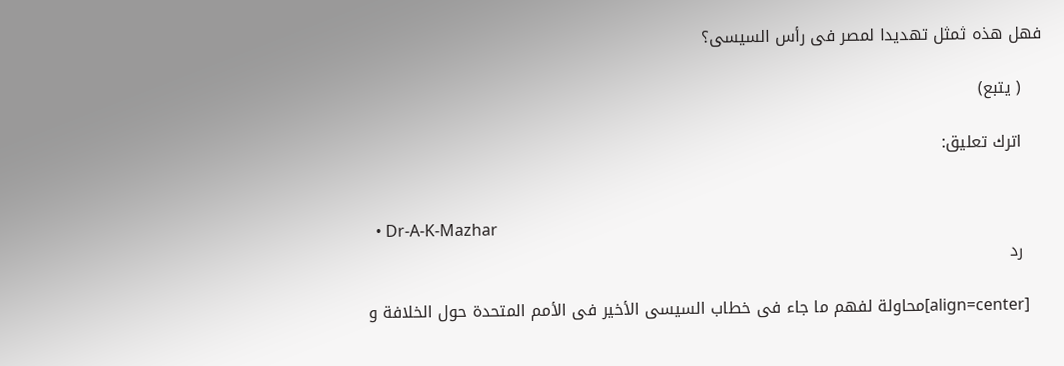فهل هذه ثمثل تهديدا لمصر فى رأس السيسى؟

    ( يتبع)

    اترك تعليق:


  • Dr-A-K-Mazhar
    رد

    [align=center]محاولة لفهم ما جاء فى خطاب السيسى الأخير فى الأمم المتحدة حول الخلافة و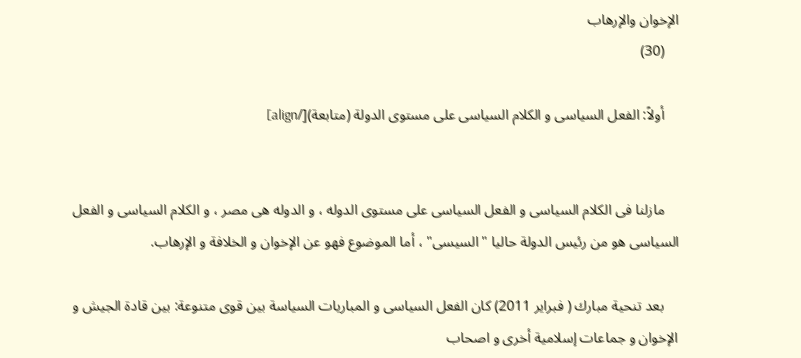الإخوان والإرهاب
    (30)

    أولاً: الفعل السياسى و الكلام السياسى على مستوى الدولة (متابعة)[/align]


    مازلنا فى الكلام السياسى و الفعل السياسى على مستوى الدوله ، و الدوله هى مصر ، و الكلام السياسى و الفعل السياسى هو من رئيس الدولة حاليا "السيسى" ، أما الموضوع فهو عن الإخوان و الخلافة و الإرهاب.

    بعد تنحية مبارك ( فبراير 2011) كان الفعل السياسى و المباريات السياسة بين قوى متنوعة: بين قادة الجيش و الإخوان و جماعات إسلامية أخرى و اصحاب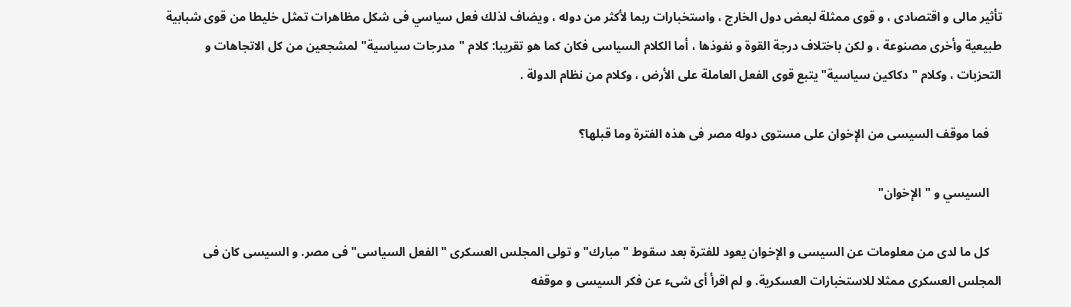تأثير مالى و اقتصادى ، و قوى ممثلة لبعض دول الخارج ، واستخبارات ربما لأكثر من دوله ، ويضاف لذلك فعل سياسي فى شكل مظاهرات تمثل خليطا من قوى شبابية طبيعية وأخرى مصنوعة ، و لكن باختلاف درجة القوة و نفوذها ، أما الكلام السياسى فكان كما هو تقريبا: كلام "مدرجات سياسية" لمشجعين من كل الاتجاهات و التحزبات ، وكلام "دكاكين سياسية" يتبع قوى الفعل العاملة على الأرض ، وكلام من نظام الدولة .

    فما موقف السيسى من الإخوان على مستوى دوله مصر فى هذه الفترة وما قبلها؟

    السيسي و "الإخوان"

    كل ما لدى من معلومات عن السيسى و الإخوان يعود للفترة بعد سقوط "مبارك" و تولى المجلس العسكرى "الفعل السياسى" فى مصر. و السيسى كان فى المجلس العسكرى ممثلا للاستخبارات العسكرية. و لم اقرأ أى شىء عن فكر السيسى و موقفه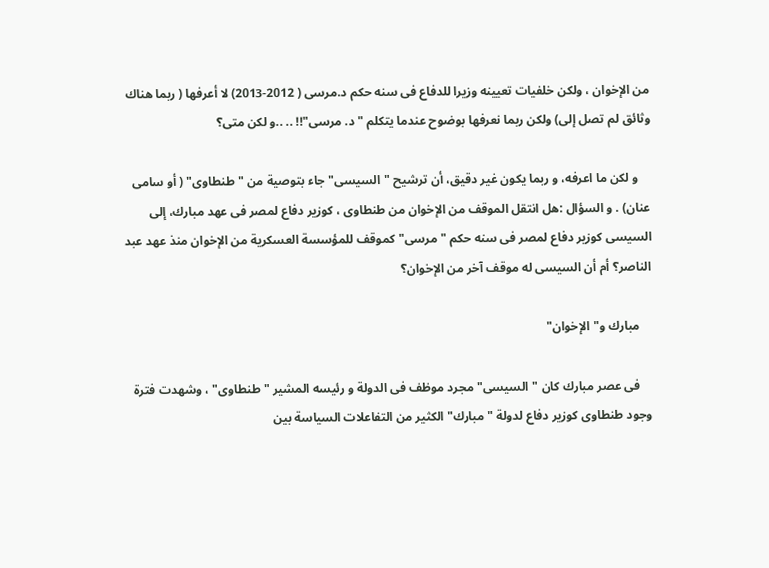من الإخوان ، ولكن خلفيات تعيينه وزيرا للدفاع فى سنه حكم د.مرسى ( 2012-2013) لا أعرفها ( ربما هناك وثائق لم تصل إلى) ولكن ربما نعرفها بوضوح عندما يتكلم "د. مرسى"!! .. ..و لكن متى؟

    و لكن ما اعرفه، و ربما يكون غير دقيق، أن ترشيح "السيسى" جاء بتوصية من "طنطاوى" ( أو سامى عنان) . و السؤال :هل انتقل الموقف من الإخوان من طنطاوى ، كوزير دفاع لمصر فى عهد مبارك، إلى السيسى كوزير دفاع لمصر فى سنه حكم "مرسى" كموقف للمؤسسة العسكرية من الإخوان منذ عهد عبد الناصر؟ أم أن السيسى له موقف آخر من الإخوان؟

    مبارك و"الإخوان"

    فى عصر مبارك كان "السيسى" مجرد موظف فى الدولة و رئيسه المشير " طنطاوى" ، وشهدت فترة وجود طنطاوى كوزير دفاع لدولة "مبارك" الكثير من التفاعلات السياسة بين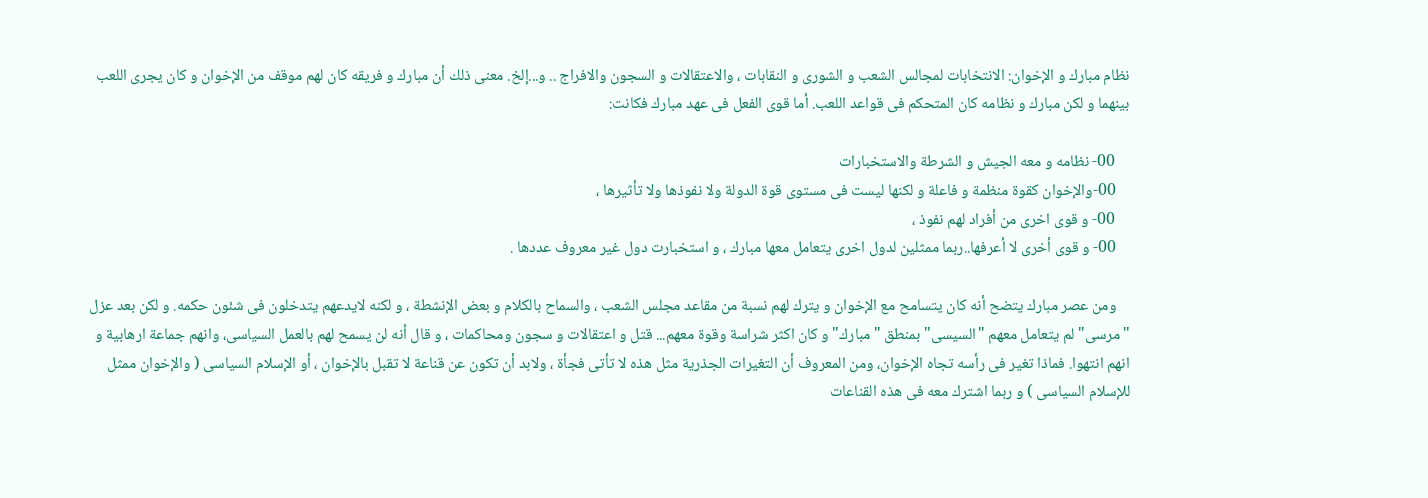نظام مبارك و الإخوان: الانتخابات لمجالس الشعب و الشورى و النقابات ، والاعتقالات و السجون والافراج .. و...إلخ. معنى ذلك أن مبارك و فريقه كان لهم موقف من الإخوان و كان يجرى اللعب بينهما و لكن مبارك و نظامه كان المتحكم فى قواعد اللعب. أما قوى الفعل فى عهد مبارك فكانت:

    00- نظامه و معه الجيش و الشرطة والاستخبارات
    00-والإخوان كقوة منظمة و فاعلة و لكنها ليست فى مستوى قوة الدولة ولا نفوذها ولا تأثيرها ،
    00- و قوى اخرى من أفراد لهم نفوذ ،
    00- و قوى أخرى لا أعرفها..ربما ممثلين لدول اخرى يتعامل معها مبارك ، و استخبارت دول غير معروف عددها .

    ومن عصر مبارك يتضح أنه كان يتسامح مع الإخوان و يترك لهم نسبة من مقاعد مجلس الشعب ، والسماح بالكلام و بعض الإنشطة ، و لكنه لايدعهم يتدخلون فى شئون حكمه. و لكن بعد عزل "مرسى" لم يتعامل معهم "السيسى" بمنطق "مبارك" و كان اكثر شراسة وقوة معهم... قتل و اعتقالات و سجون ومحاكمات ، و قال أنه لن يسمح لهم بالعمل السياسى، وانهم جماعة ارهابية و انهم انتهوا. فماذا تغير فى رأسه تجاه الإخوان، ومن المعروف أن التغيرات الجذرية مثل هذه لا تأتى فجأة ، ولابد أن تكون عن قناعة لا تقبل بالإخوان ، أو الإسلام السياسى ( والإخوان ممثل للإسلام السياسى ) و ربما اشترك معه فى هذه القناعات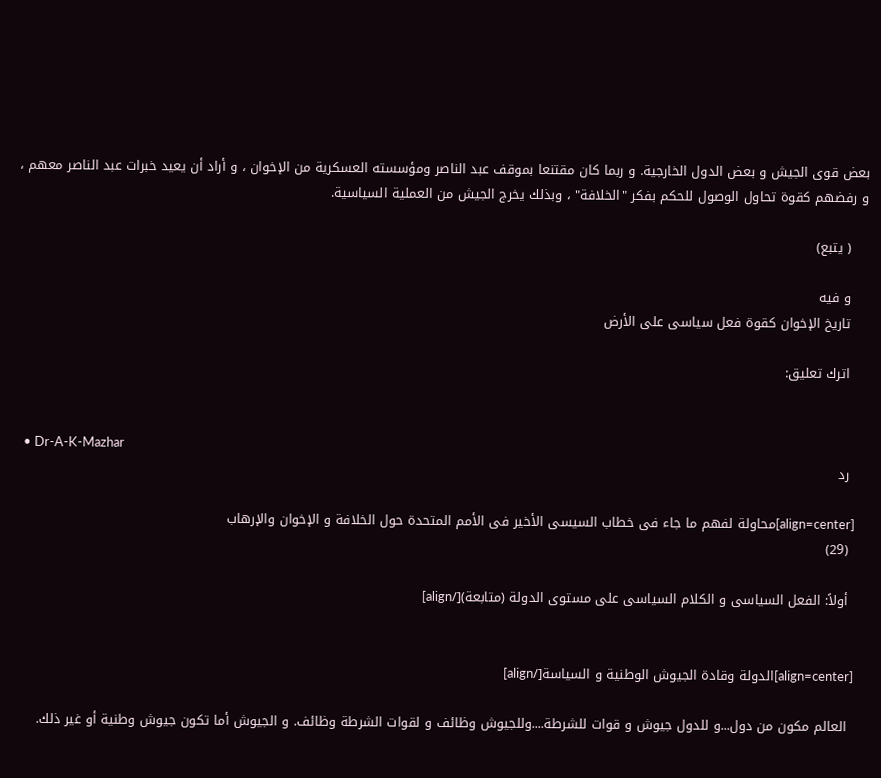بعض قوى الجيش و بعض الدول الخارجية. و ربما كان مقتنعا بموقف عبد الناصر ومؤسسته العسكرية من الإخوان ، و أراد أن يعيد خبرات عبد الناصر معهم ، و رفضهم كقوة تحاول الوصول للحكم بفكر "الخلافة" ، وبذلك يخرج الجيش من العملية السياسية.

    ( يتبع)

    و فيه
    تاريخ الإخوان كقوة فعل سياسى على الأرض

    اترك تعليق:


  • Dr-A-K-Mazhar
    رد

    [align=center]محاولة لفهم ما جاء فى خطاب السيسى الأخير فى الأمم المتحدة حول الخلافة و الإخوان والإرهاب
    (29)

    أولاً: الفعل السياسى و الكلام السياسى على مستوى الدولة (متابعة)[/align]


    [align=center]الدولة وقادة الجيوش الوطنية و السياسة[/align]

    العالم مكون من دول...و للدول جيوش و قوات للشرطة....وللجيوش وظائف و لقوات الشرطة وظائف. و الجيوش أما تكون جيوش وطنية أو غير ذلك.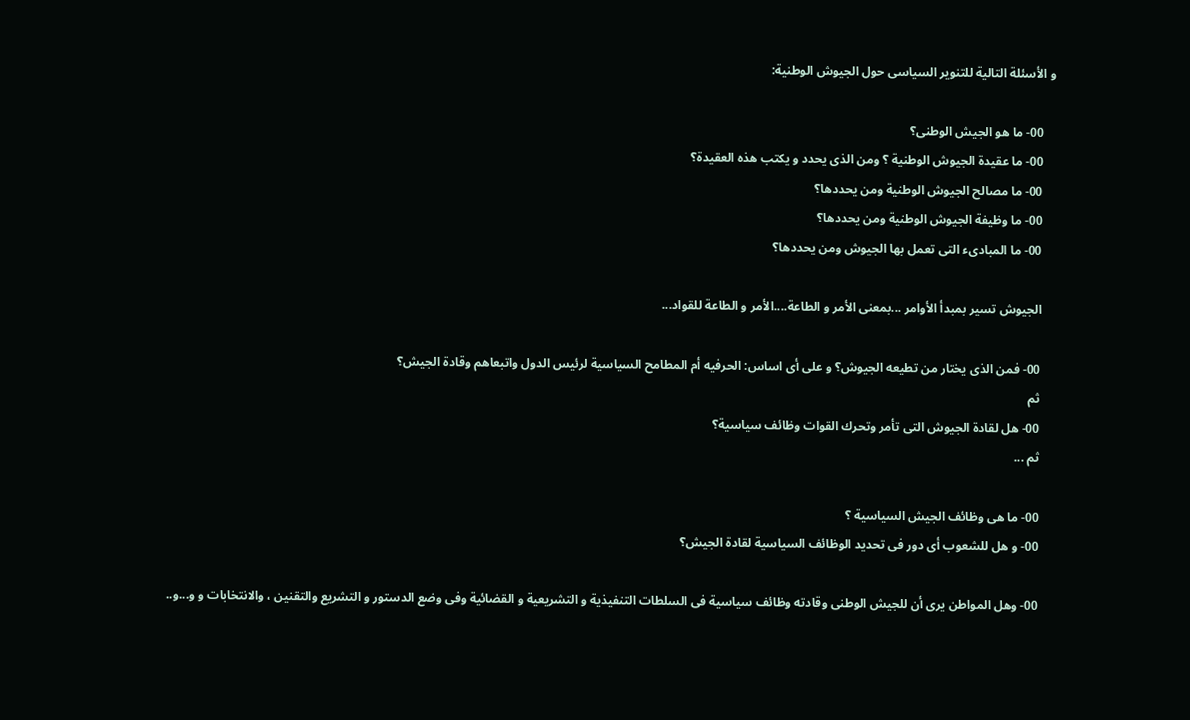و الأسئلة التالية للتنوير السياسى حول الجيوش الوطنية:

    00- ما هو الجيش الوطنى؟
    00- ما عقيدة الجيوش الوطنية ؟ ومن الذى يحدد و يكتب هذه العقيدة؟
    00- ما مصالح الجيوش الوطنية ومن يحددها؟
    00- ما وظيفة الجيوش الوطنية ومن يحددها؟
    00- ما المبادىء التى تعمل بها الجيوش ومن يحددها؟

    الجيوش تسير بمبدأ الأوامر ...بمعنى الأمر و الطاعة....الأمر و الطاعة للقواد...

    00- فمن الذى يختار من تطيعه الجيوش؟ و على أى اساس: الحرفيه أم المطامح السياسية لرئيس الدول واتبعاهم وقادة الجيش؟
    ثم
    00- هل لقادة الجيوش التى تأمر وتحرك القوات وظائف سياسية؟
    ثم ...

    00- ما هى وظائف الجيش السياسية ؟
    00- و هل للشعوب أى دور فى تحديد الوظائف السياسية لقادة الجيش؟

    00- وهل المواطن يرى أن للجيش الوطنى وقادته وظائف سياسية فى السلطات التنفيذية و التشريعية و القضائية وفى وضع الدستور و التشريع والتقنين ، والانتخابات و و...و..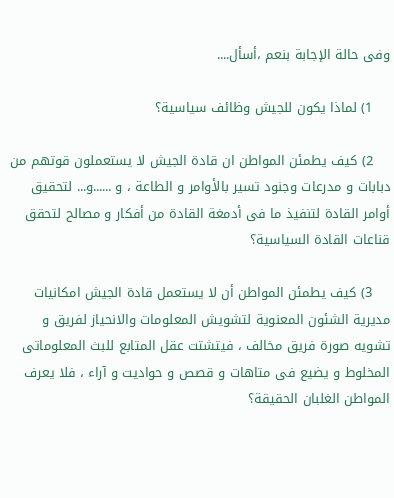وفى حالة الإجابة بنعم ،أسأل....

    1) لماذا يكون للجيش وظائف سياسية؟

    2) كيف يطمئن المواطن ان قادة الجيش لا يستعملون قوتهم من دبابات و مدرعات وجنود تسير بالأوامر و الطاعة ، و ......و... لتحقيق أوامر القادة لتنفيذ ما فى أدمغة القادة من أفكار و مصالح لتحقق قناعات القادة السياسية؟

    3) كيف يطمئن المواطن أن لا يستعمل قادة الجيش امكانيات مديرية الشئون المعنوية لتشويش المعلومات والانحياز لفريق و تشويه صورة فريق مخالف ، فيتشتت عقل المتابع للبث المعلوماتى المخلوط و يضيع فى متاهات و قصص و حواديت و آراء ، فلا يعرف المواطن الغلبان الحقيقة؟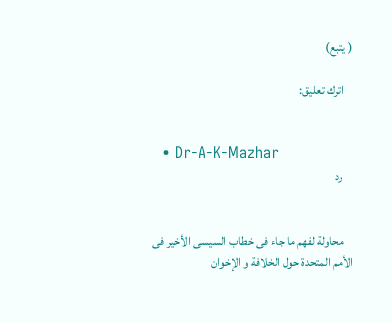( يتبع)

    اترك تعليق:


  • Dr-A-K-Mazhar
    رد


    محاولة لفهم ما جاء فى خطاب السيسى الأخير فى الأمم المتحدة حول الخلافة و الإخوان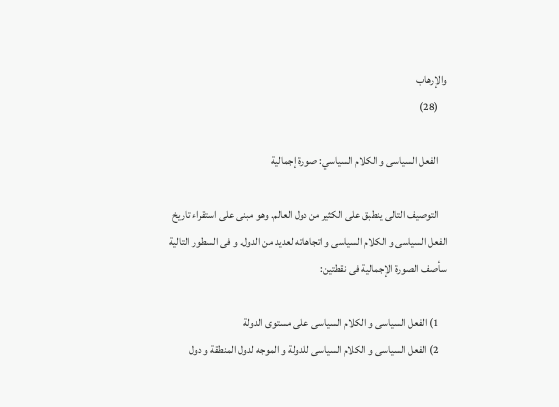والإرهاب
    (28)

    الفعل السياسى و الكلام السياسي: صورة إجمالية

    التوصيف التالى ينطبق على الكثير من دول العالم. وهو مبنى على استقراء تاريخ الفعل السياسى و الكلام السياسى و اتجاهاته لعديد من الدول. و فى السطور التالية سأصف الصورة الإجمالية فى نقطتين:

    1) الفعل السياسى و الكلام السياسى على مستوى الدولة
    2) الفعل السياسى و الكلام السياسى للدولة و الموجه لدول المنطقة و دول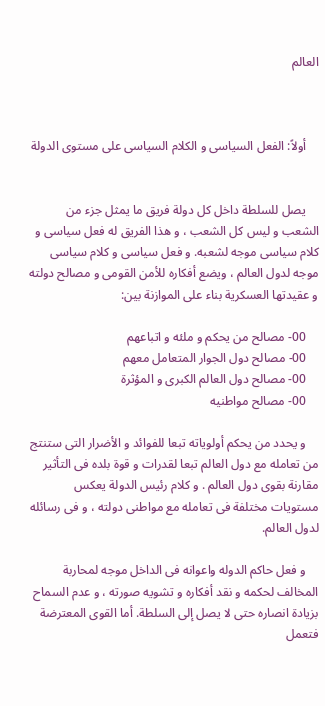العالم



    أولاً: الفعل السياسى و الكلام السياسى على مستوى الدولة


    يصل للسلطة داخل كل دولة فريق ما يمثل جزء من الشعب و ليس كل الشعب ، و هذا الفريق له فعل سياسى و كلام سياسى موجه لشعبه. و فعل سياسى و كلام سياسى موجه لدول العالم ، ويضع أفكاره للأمن القومى و مصالح دولته و عقيدتها العسكرية بناء على الموازنة بين:

    00- مصالح من يحكم و ملئه و اتباعهم
    00- مصالح دول الجوار المتعامل معهم
    00- مصالح دول العالم الكبرى و المؤثرة
    00- مصالح مواطنيه

    و يحدد من يحكم أولوياته تبعا للفوائد و الأضرار التى ستنتج من تعامله مع دول العالم تبعا لقدرات و قوة بلده فى التأثير مقارنة بقوى دول العالم . و كلام رئيس الدولة يعكس مستويات مختلفة فى تعامله مع مواطنى دولته ، و فى رسائله لدول العالم.

    و فعل حاكم الدوله واعوانه فى الداخل موجه لمحاربة المخالف لحكمه و نقد أفكاره و تشويه صورته ، و عدم السماح بزيادة انصاره حتى لا يصل إلى السلطة. أما القوى المعترضة فتعمل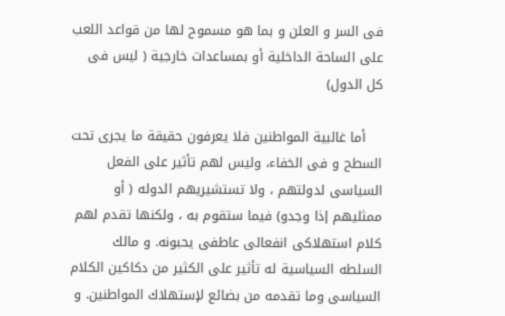فى السر و العلن و بما هو مسموح لها من قواعد اللعب على الساحة الداخلية أو بمساعدات خارجية ( ليس فى كل الدول)

    أما غالبية المواطنين فلا يعرفون حقيقة ما يجرى تحت السطح و فى الخفاء، وليس لهم تأثير على الفعل السياسى لدولتهم ، ولا تستشيريهم الدوله ( أو ممثليهم إذا وجدو) فيما ستقوم به ، ولكنها تقدم لهم كلام استهلاكى انفعالى عاطفى يحبونه. و مالك السلطه السياسية له تأثير على الكثير من دكاكين الكلام السياسى وما تقدمه من بضائع لإستهلاك المواطنين. و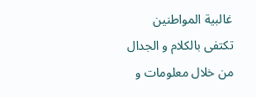غالبية المواطنين تكتفى بالكلام و الجدال من خلال معلومات و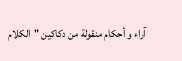آراء و أحكام منقولة من دكاكين "الكلام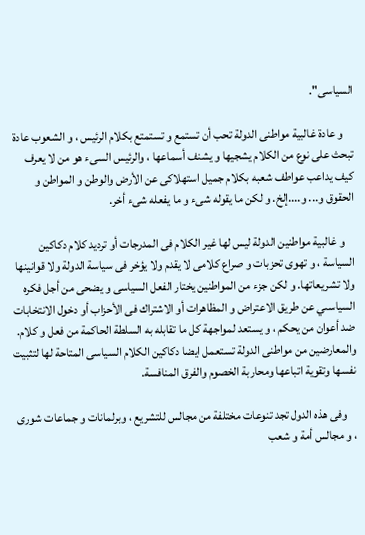السياسى".

    و عادة غالبية مواطنى الدولة تحب أن تستمع و تستمتع بكلام الرئيس ، و الشعوب عادة تبحث على نوع من الكلام يشجيها و يشنف أسماعها ، والرئيس السىء هو من لا يعرف كيف يداعب عواطف شعبه بكلام جميل استهلاكى عن الأرض والوطن و المواطن و الحقوق و... و....إلخ. و لكن ما يقوله شىء و ما يفعله شىء أخر.

    و غالبية مواطنين الدولة ليس لها غير الكلام فى المدرجات أو ترديد كلام دكاكين السياسة ، و تهوى تحزبات و صراع كلامى لا يقدم ولا يؤخر فى سياسة الدولة ولا قوانينها ولا تشريعاتها. و لكن جزء من المواطنين يختار الفعل السياسى و يضحى من أجل فكره السياسىي عن طريق الاعتراض و المظاهرات أو الاشتراك فى الأحزاب أو دخول الانتخابات ضد أعوان من يحكم ، و يستعد لمواجهة كل ما تقابله به السلطة الحاكمة من فعل و كلام. والمعارضين من مواطنى الدولة تستعمل ايضا دكاكين الكلام السياسى المتاحة لها لتثبيت نفسها وتقوية اتباعها ومحاربة الخصوم والفرق المنافسة.

    وفى هذه الدول تجد تنوعات مختلفة من مجالس للتشريع ، وبرلمانات و جماعات شورى ، و مجالس أمة و شعب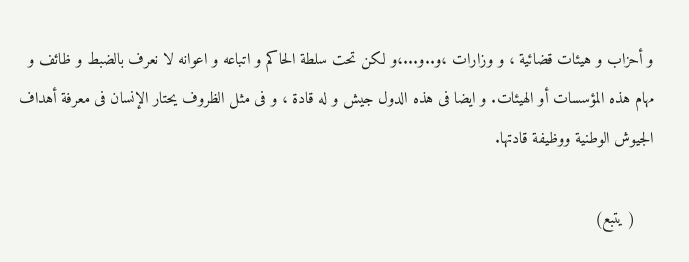و أحزاب و هيئات قضائية ، و وزارات ،و..و...،و لكن تحت سلطة الحاكم و اتباعه و اعوانه لا نعرف بالضبط و ظائف و مهام هذه المؤسسات أو الهيئات. و ايضا فى هذه الدول جيش و له قادة ، و فى مثل الظروف يحتار الإنسان فى معرفة أهداف الجيوش الوطنية ووظيفة قادتها.

    ( يتبع)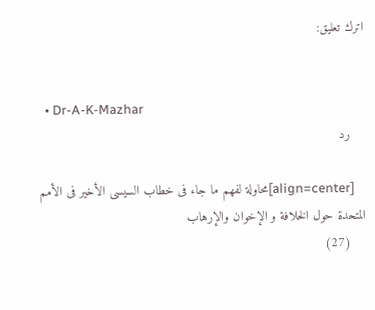اترك تعليق:


  • Dr-A-K-Mazhar
    رد

    [align=center]محاولة لفهم ما جاء فى خطاب السيسى الأخير فى الأمم المتحدة حول الخلافة و الإخوان والإرهاب
    (27)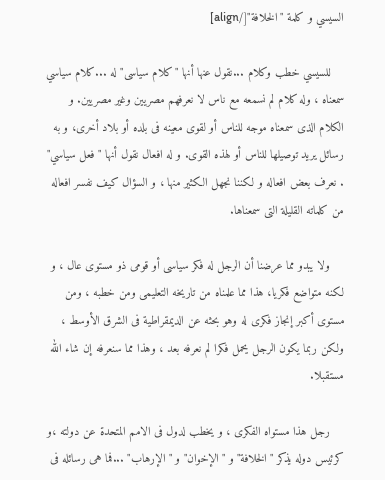السيسي و كلمة "الخلافة"[/align]

    للسيسي خطب وكلام ...نقول عنها أنها "كلام سياسى" له ...كلام سياسي سمعناه ، وله كلام لم نسمعه مع ناس لا نعرفهم مصريين وغير مصريين. و الكلام الذى سمعناه موجه للناس أو لقوى معينه فى بلده أو بلاد أخرى، و به رسائل يريد توصيلها للناس أو لهذه القوى. و له افعال نقول أنها " فعل سياسي" . نعرف بعض افعاله و لكننا نجهل الكثير منها ، و السؤال كيف نفسر افعاله من كلماته القليلة التى سمعناها.

    ولا يبدو مما عرضنا أن الرجل له فكر سياسى أو قومى ذو مستوى عال ، و لكنه متواضع فكريا، هذا مما علمناه من تاريخه التعليمى ومن خطبه ، ومن مستوى أكبر إنجاز فكرى له وهو بحثه عن الديمقراطية فى الشرق الأوسط ، ولكن ربما يكون الرجل يحمل فكرا لم نعرفه بعد ، وهذا مما سنعرفه إن شاء الله مستقبلا.

    رجل هذا مستواه الفكرى ، و يخطب لدول فى الامم المتحدة عن دولته ،و كرئيس دوله يذكر " الخلافة" و "الإخوان" و " الإرهاب" ...فما هى رسائله فى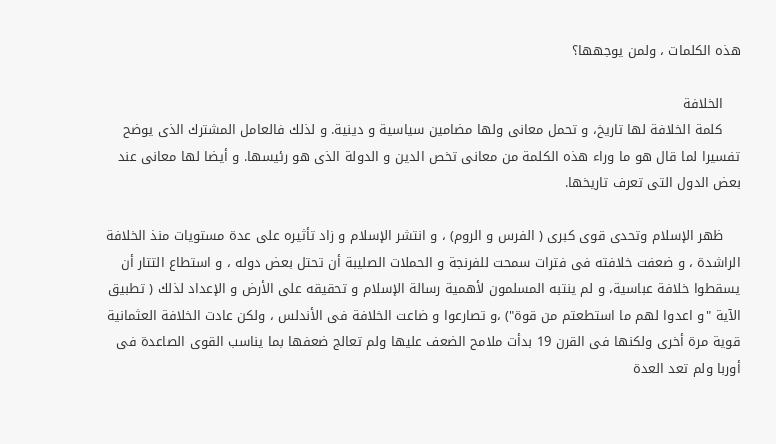هذه الكلمات ، ولمن يوجهها؟

    الخلافة
    كلمة الخلافة لها تاريخ، و تحمل معانى ولها مضامين سياسية و دينية. و لذلك فالعامل المشترك الذى يوضح تفسيرا لما قال هو ما وراء هذه الكلمة من معانى تخص الدين و الدولة الذى هو رئيسها. و أيضا لها معانى عند بعض الدول التى تعرف تاريخها.

    ظهر الإسلام وتحدى قوى كبرى ( الفرس و الروم) ، و انتشر الإسلام و زاد تأثيره على عدة مستويات منذ الخلافة الراشدة ، و ضعفت خلافته فى فترات سمحت للفرنجة و الحملات الصليبة أن تحتل بعض دوله ، و استطاع التتار أن يسقطوا خلافة عباسية، و لم ينتبه المسلمون لأهمية رسالة الإسلام و تحقيقه على الأرض و الإعداد لذلك ( تطبيق الآية "و اعدوا لهم ما استطعتم من قوة") ،و تصارعوا و ضاعت الخلافة فى الأندلس ، ولكن عادت الخلافة العثمانية قوية مرة أخرى ولكنها فى القرن 19 بدأت ملامح الضعف عليها ولم تعالج ضعفها بما يناسب القوى الصاعدة فى أوربا ولم تعد العدة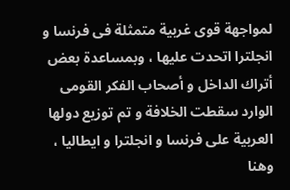لمواجهة قوى غربية متمثلة فى فرنسا و انجلترا اتحدت عليها ، وبمساعدة بعض أتراك الداخل و أصحاب الفكر القومى الوارد سقطت الخلافة و تم توزيع دولها العربية على فرنسا و انجلترا و ايطاليا ، وهنا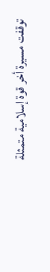توقفت مسيرة أخر قوة إسلامية متمثلة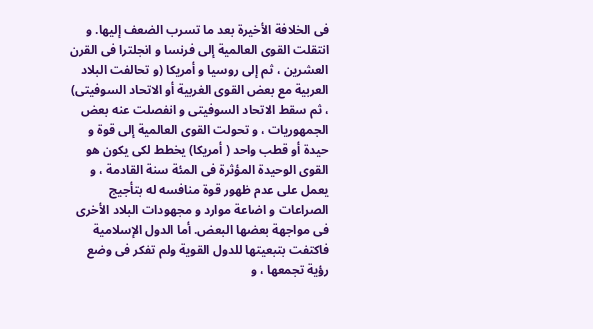فى الخلافة الأخيرة بعد ما تسرب الضعف إليها. و انتقلت القوى العالمية إلى فرنسا و انجلترا فى القرن العشرين ، ثم إلى روسيا و أمريكا (و تحالفت البلاد العربية مع بعض القوى الغربية أو الاتحاد السوفيتى) ، ثم سقط الاتحاد السوفيتى و انفصلت عنه بعض الجمهوريات ، و تحولت القوى العالمية إلى قوة و حيدة أو قطب واحد ( أمريكا) يخطط لكى يكون هو القوى الوحيدة المؤثرة فى المئة سنة القادمة ، و يعمل على عدم ظهور قوة منافسه له بتأجيج الصراعات و اضاعة موارد و مجهودات البلاد الأخرى فى مواجهة بعضها البعض. أما الدول الإسلامية فاكتفت بتبعيتها للدول القوية ولم تفكر فى وضع رؤية تجمعها ، و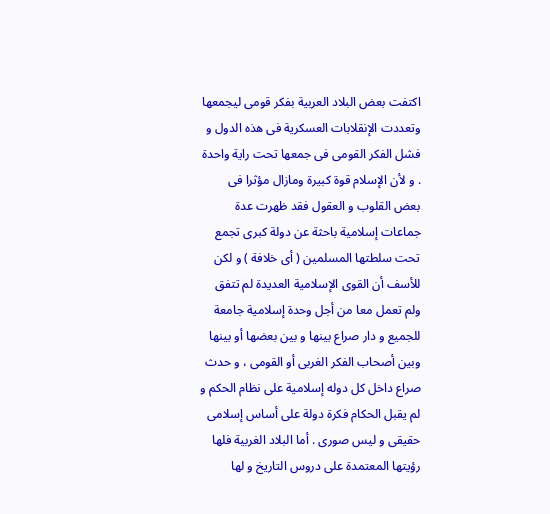اكتفت بعض البلاد العربية بفكر قومى ليجمعها وتعددت الإنقلابات العسكرية فى هذه الدول و فشل الفكر القومى فى جمعها تحت راية واحدة . و لأن الإسلام قوة كبيرة ومازال مؤثرا فى بعض القلوب و العقول فقد ظهرت عدة جماعات إسلامية باحثة عن دولة كبرى تجمع تحت سلطتها المسلمين ( أى خلافة ) و لكن للأسف أن القوى الإسلامية العديدة لم تتفق ولم تعمل معا من أجل وحدة إسلامية جامعة للجميع و دار صراع بينها و بين بعضها أو بينها وبين أصحاب الفكر الغربى أو القومى ، و حدث صراع داخل كل دوله إسلامية على نظام الحكم و لم يقبل الحكام فكرة دولة على أساس إسلامى حقيقى و ليس صورى . أما البلاد الغربية فلها رؤيتها المعتمدة على دروس التاريخ و لها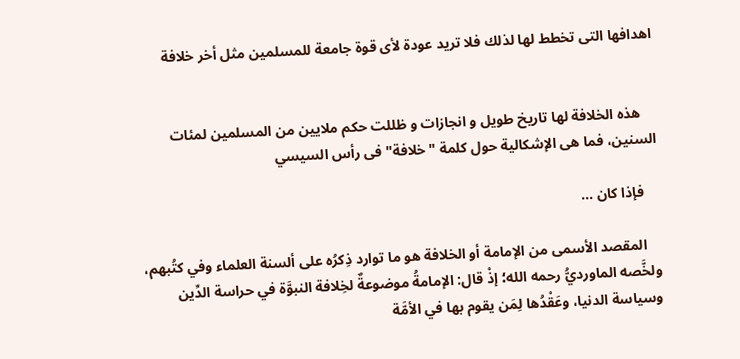اهدافها التى تخطط لها لذلك فلا تريد عودة لأى قوة جامعة للمسلمين مثل أخر خلافة


    هذه الخلافة لها تاريخ طويل و انجازات و ظللت حكم ملايين من المسلمين لمئات السنين، فما هى الإشكالية حول كلمة "خلافة" فى رأس السيسي

    فإذا كان ...

    المقصد الأسمى من الإمامة أو الخلافة هو ما توارد ذِكرُه على ألسنة العلماء وفي كتُبهم، ولخَّصه الماورديُّ رحمه الله؛ إذْ قال: الإمامةُ موضوعةٌ لخِلافة النبوَّة في حراسة الدِّين وسياسة الدنيا، وعَقْدُها لِمَن يقوم بها في الأمَّة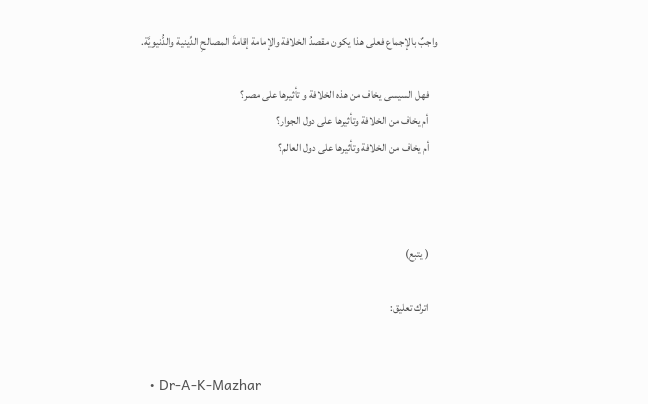واجبٌ بالإجماع فعلى هذا يكون مقصدُ الخلافة والإمامة إقامةَ المصالحِ الدِّينية والدُّنيويَّة.

    فهل السيسى يخاف من هذه الخلافة و تأثيرها على مصر؟
    أم يخاف من الخلافة وتأثيرها على دول الجوار؟
    أم يخاف من الخلافة وتأثيرها على دول العالم؟



    ( يتبع)

    اترك تعليق:


  • Dr-A-K-Mazhar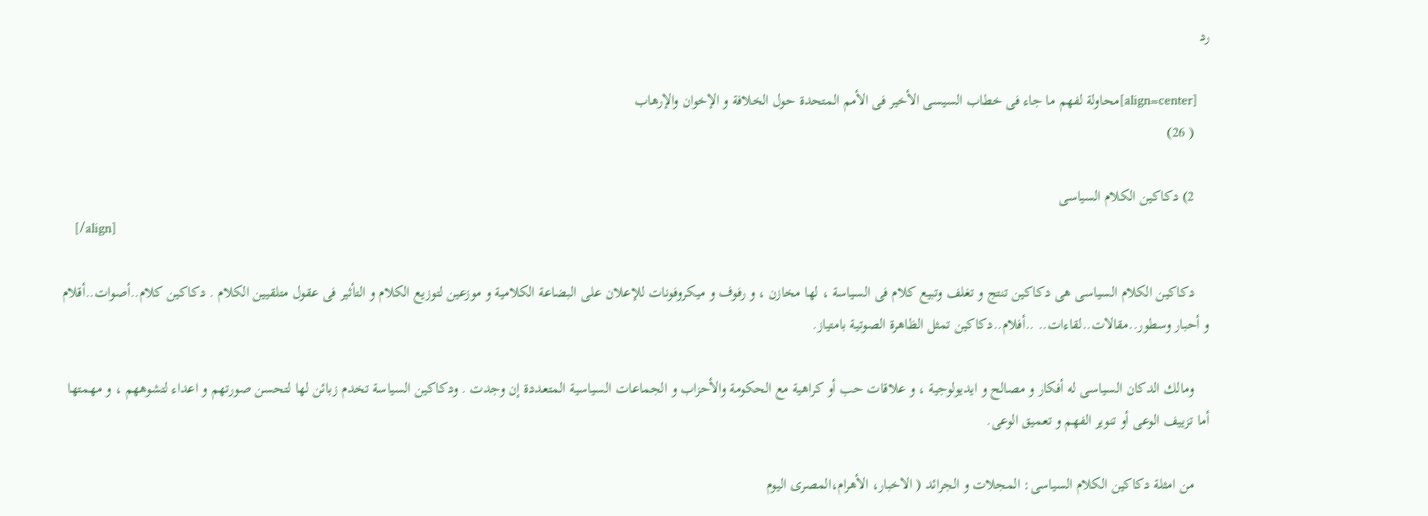رد

    [align=center]محاولة لفهم ما جاء فى خطاب السيسى الأخير فى الأمم المتحدة حول الخلافة و الإخوان والإرهاب
    ( 26)

    2) دكاكين الكلام السياسى
    [/align]

    دكاكين الكلام السياسى هى دكاكين تنتج و تغلف وتبيع كلام فى السياسة ، لها مخازن ، و رفوف و ميكروفونات للإعلان على البضاعة الكلامية و موزعين لتوزيع الكلام و التأثير فى عقول متلقيين الكلام . دكاكين كلام..أصوات..أقلام و أحبار وسطور..مقالات..لقاءات.. ..أفلام..دكاكين تمثل الظاهرة الصوتية بامتياز.

    ومالك الدكان السياسى له أفكار و مصالح و ايديولوجية ، و علاقات حب أو كراهية مع الحكومة والأحزاب و الجماعات السياسية المتعددة إن وجدت . ودكاكين السياسة تخدم زبائن لها لتحسن صورتهم و اعداء لتشوههم ، و مهمتها أما تزييف الوعى أو تنوير الفهم و تعميق الوعى.

    من امثلة دكاكين الكلام السياسى: المجلات و الجرائد ( الاخبار، الأهرام،المصرى اليوم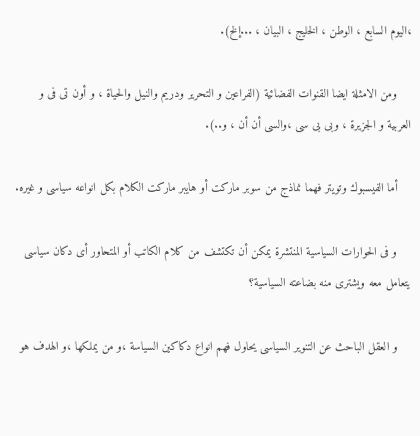،اليوم السابع ، الوطن ، الخليج ، البيان ، ...إلخ).

    ومن الامثلة ايضا القنوات الفضائية (الفراعين و التحرير ودريم والنيل والحياة ، و أون تى فى و العربية و الجزيرة ، وبى بى سى ،والسى أن أن ، و..).

    أما الفيسبوك وتويتر فهما نماذج من سوبر ماركت أو هايبر ماركت الكلام بكل انواعه سياسى و غيره.

    و فى الحوارات السياسية المنتشرة يمكن أن تكتشف من كلام الكاتب أو المتحاور أى دكان سياسى يتعامل معه ويشترى منه بضاعته السياسية؟

    و العقل الباحث عن التنوير السياسى يحاول فهم انواع دكاكين السياسة ،و من يملكها ،و الهدف هو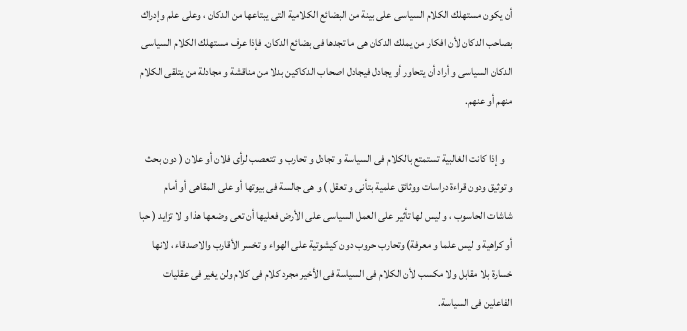أن يكون مستهلك الكلام السياسى على بينة من البضائع الكلامية التى يبتاعها من الدكان ، وعلى علم وإدراك بصاحب الدكان لأن افكار من يملك الدكان هى ما تجدها فى بضائع الدكان. فإذا عرف مستهلك الكلام السياسى الدكان السياسى و أراد أن يتحاور أو يجادل فيجادل اصحاب الدكاكين بدلا من مناقشة و مجادلة من يتلقى الكلام منهم أو عنهم.

    و إذا كانت الغالبية تستمتع بالكلام فى السياسة و تجادل و تحارب و تتعصب لرأى فلان أو علان ( دون بحث و توثيق ودون قراءة دراسات ووثائق علمية بتأنى و تعقل ) و هى جالسة فى بيوتها أو على المقاهى أو أمام شاشات الحاسوب ، و ليس لها تأثير على العمل السياسى على الأرض فعليها أن تعى وضعها هذا و لا تزايد ( حبا أو كراهية و ليس علما و معرفة) وتحارب حروب دون كيشوتية على الهواء و تخسر الأقارب والاصدقاء ، لانها خسارة بلا مقابل ولا مكسب لأن الكلام فى السياسة فى الأخير مجرد كلام فى كلام ولن يغير فى عقليات الفاعلين فى السياسة.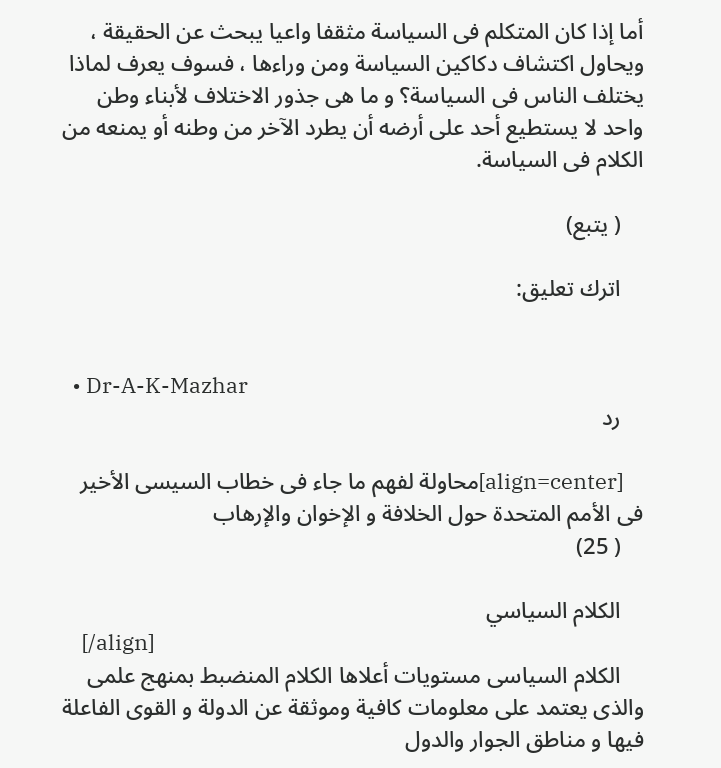أما إذا كان المتكلم فى السياسة مثقفا واعيا يبحث عن الحقيقة ، ويحاول اكتشاف دكاكين السياسة ومن وراءها ، فسوف يعرف لماذا يختلف الناس فى السياسة؟ و ما هى جذور الاختلاف لأبناء وطن واحد لا يستطيع أحد على أرضه أن يطرد الآخر من وطنه أو يمنعه من الكلام فى السياسة.

    ( يتبع)

    اترك تعليق:


  • Dr-A-K-Mazhar
    رد

    [align=center]محاولة لفهم ما جاء فى خطاب السيسى الأخير فى الأمم المتحدة حول الخلافة و الإخوان والإرهاب
    ( 25)

    الكلام السياسي
    [/align]
    الكلام السياسى مستويات أعلاها الكلام المنضبط بمنهج علمى والذى يعتمد على معلومات كافية وموثقة عن الدولة و القوى الفاعلة فيها و مناطق الجوار والدول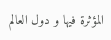المؤثرة فيها و دول العالم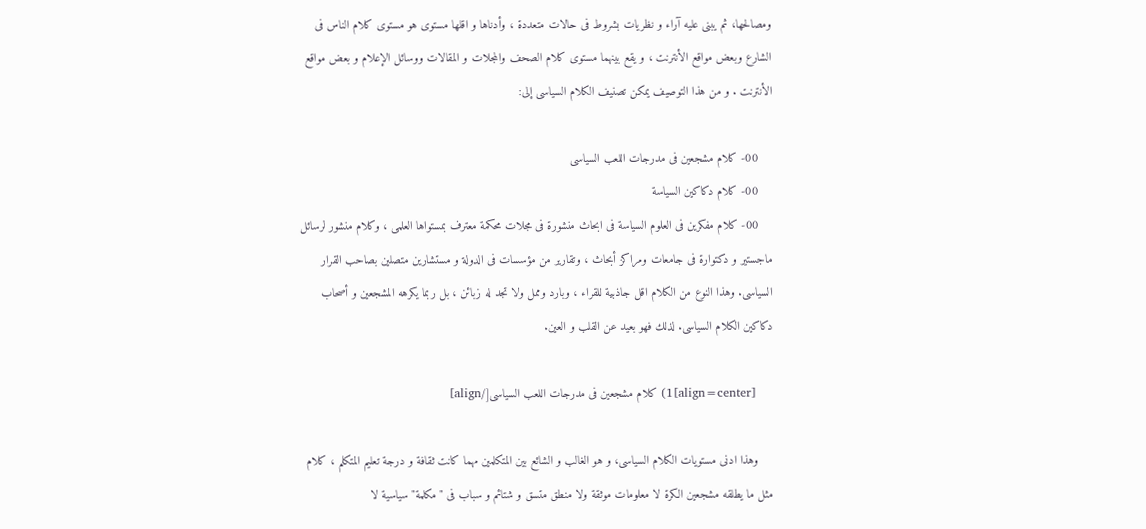ومصالحها، ثم يبنى عليه آراء و نظريات بشروط فى حالات متعددة ، وأدناها و اقلها مستوى هو مستوى كلام الناس فى الشارع وبعض مواقع الأنترنت ، و يقع بينهما مستوى كلام الصحف والمجلات و المقالات ووسائل الإعلام و بعض مواقع الأنترنت . و من هذا التوصيف يمكن تصنيف الكلام السياسى إلى:

    00- كلام مشجعين فى مدرجات اللعب السياسى
    00- كلام دكاكين السياسة
    00- كلام مفكرين فى العلوم السياسة فى ابحاث منشورة فى مجلات محكمة معترف بمستواها العلمى ، وكلام منشور لرسائل ماجستير و دكتوارة فى جامعات ومراكز أبحاث ، وتقارير من مؤسسات فى الدولة و مستشارين متصلين بصاحب القرار السياسى. وهذا النوع من الكلام اقل جاذبية للقراء ، وبارد وممل ولا تجد له زبائن ، بل ربما يكرهه المشجعين و أصحاب دكاكين الكلام السياسى. لذلك فهو بعيد عن القلب و العين.

    [align=center]1) كلام مشجعين فى مدرجات اللعب السياسى[/align]

    وهذا ادنى مستويات الكلام السياسى، و هو الغالب و الشائع بين المتكلمين مهما كانت ثقافة و درجة تعليم المتكلم ، كلام مثل ما يطلقه مشجعين الكرة لا معلومات موثقة ولا منطق متسق و شتائم و سباب فى "مكلمة" سياسية لا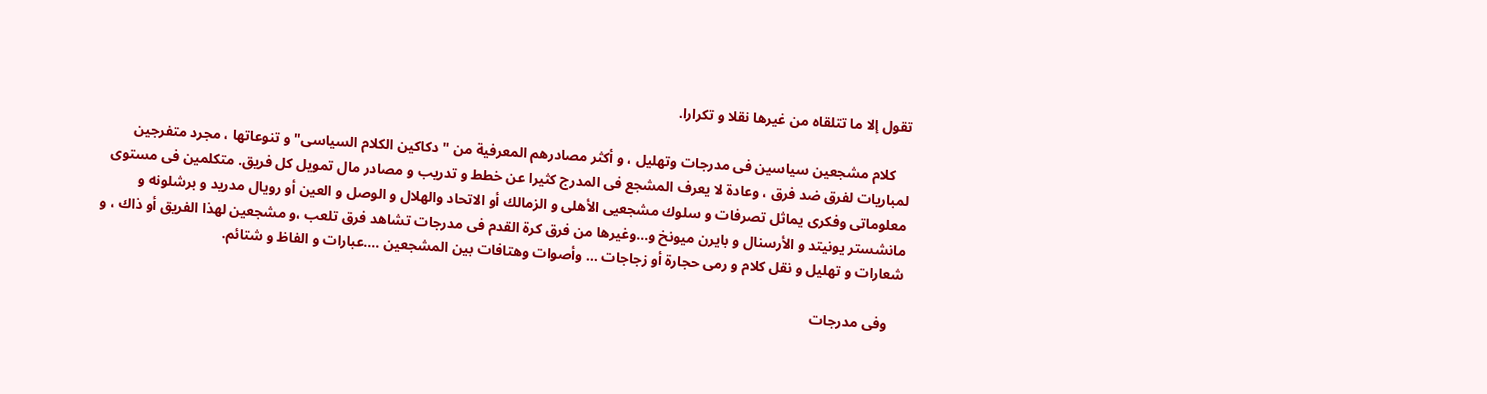تقول إلا ما تتلقاه من غيرها نقلا و تكرارا.

    كلام مشجعين سياسين فى مدرجات وتهليل ، و أكثر مصادرهم المعرفية من " دكاكين الكلام السياسى" و تنوعاتها ، مجرد متفرجين لمباريات لفرق ضد فرق ، وعادة لا يعرف المشجع فى المدرج كثيرا عن خطط و تدريب و مصادر مال تمويل كل فريق. متكلمين فى مستوى معلوماتى وفكرى يماثل تصرفات و سلوك مشجعيى الأهلى و الزمالك أو الاتحاد والهلال و الوصل و العين أو رويال مدريد و برشلونه و مانشستر يونيتد و الأرسنال و بايرن ميونخ و...وغيرها من فرق كرة القدم فى مدرجات تشاهد فرق تلعب ،و مشجعين لهذا الفريق أو ذاك ، و شعارات و تهليل و نقل كلام و رمى حجارة أو زجاجات ... وأصوات وهتافات بين المشجعين ....عبارات و الفاظ و شتائم.

    وفى مدرجات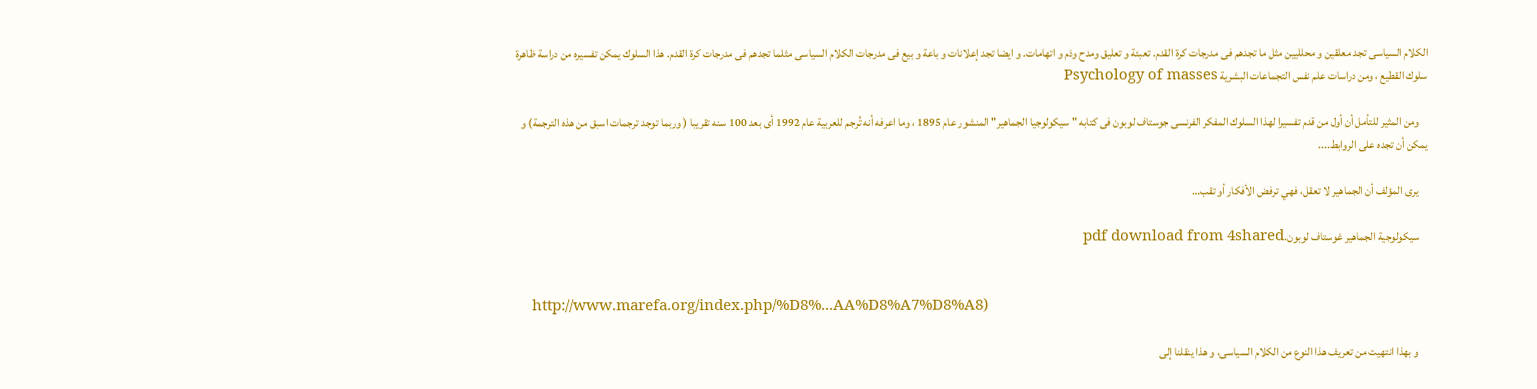الكلام السياسى تجد معلقين و محلليين مثل ما تجدهم فى مدرجات كرة القدم. تعبئة و تعليق ومدح وذم و اتهامات. و ايضا تجد إعلانات و باعة و بيع فى مدرجات الكلام السياسى مثلما تجدهم فى مدرجات كرة القدم. هذا السلوك يمكن تفسيره من دراسة ظاهرة سلوك القطيع ، ومن دراسات علم نفس التجماعات البشرية Psychology of masses

    ومن المثير للتأمل أن أول من قدم تفسيرا لهذا السلوك المفكر الفرنسى جوستاف لوبون فى كتابه " سيكولوجيا الجماهير" المنشور عام 1895 ، وما اعرفه أنه تُرجم للعربية عام 1992 أى بعد 100 سنه تقريبا ( وربما توجد ترجمات اسبق من هذه الترجمة) و يمكن أن تجده على الروابط....

    يرى المؤلف أن الجماهير لا تعقل، فهي ترفض الأفكار أو تقب…

    سيكولوجية الجماهير غوستاف لوبون.pdf download from 4shared


    http://www.marefa.org/index.php/%D8%...AA%D8%A7%D8%A8)

    و بهذا انتهيت من تعريف هذا النوع من الكلام السياسى، و هذا ينقلنا إلى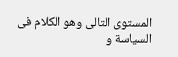المستوى التالى وهو الكلام فى السياسة و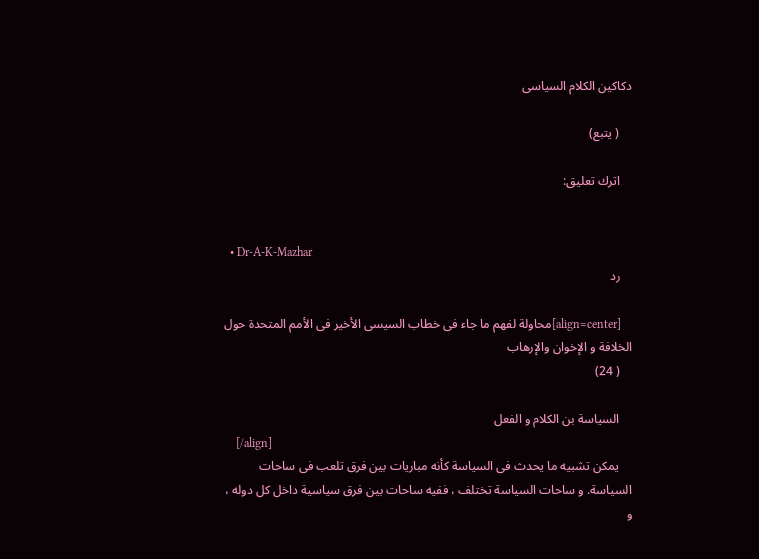دكاكين الكلام السياسى

    ( يتبع)

    اترك تعليق:


  • Dr-A-K-Mazhar
    رد

    [align=center]محاولة لفهم ما جاء فى خطاب السيسى الأخير فى الأمم المتحدة حول الخلافة و الإخوان والإرهاب
    ( 24)

    السياسة بن الكلام و الفعل
    [/align]
    يمكن تشبيه ما يحدث فى السياسة كأنه مباريات بين فرق تلعب فى ساحات السياسة. و ساحات السياسة تختلف ، ففيه ساحات بين فرق سياسية داخل كل دوله ، و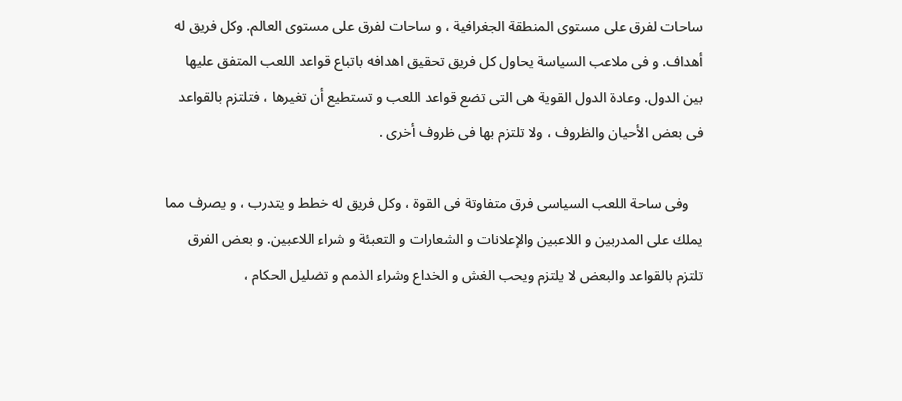ساحات لفرق على مستوى المنطقة الجغرافية ، و ساحات لفرق على مستوى العالم. وكل فريق له أهداف. و فى ملاعب السياسة يحاول كل فريق تحقيق اهدافه باتباع قواعد اللعب المتفق عليها بين الدول. وعادة الدول القوية هى التى تضع قواعد اللعب و تستطيع أن تغيرها ، فتلتزم بالقواعد فى بعض الأحيان والظروف ، ولا تلتزم بها فى ظروف أخرى .

    وفى ساحة اللعب السياسى فرق متفاوتة فى القوة ، وكل فريق له خطط و يتدرب ، و يصرف مما يملك على المدربين و اللاعبين والإعلانات و الشعارات و التعبئة و شراء اللاعبين. و بعض الفرق تلتزم بالقواعد والبعض لا يلتزم ويحب الغش و الخداع وشراء الذمم و تضليل الحكام ،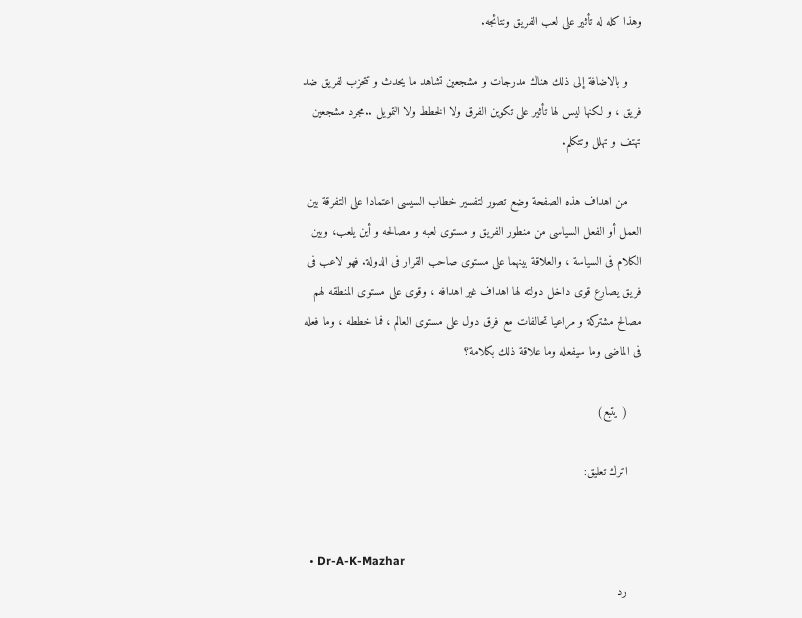وهذا كله له تأثير على لعب الفريق ونتائجه.

    و بالاضافة إلى ذلك هناك مدرجات و مشجعين تشاهد ما يحدث و تتحزب لفريق ضد فريق ، و لكنها ليس لها تأثير على تكوين الفرق ولا الخطط ولا التمويل ..مجرد مشجعين تهتف و تهلل وتتكلم.

    من اهداف هذه الصفحة وضع تصور لتفسير خطاب السيسى اعتمادا على التفرقة بين العمل أو الفعل السياسى من منطور الفريق و مستوى لعبه و مصالحه و أين يلعب، وبين الكلام فى السياسة ، والعلاقة بينهما على مستوى صاحب القرار فى الدولة. فهو لاعب فى فريق يصارع قوى داخل دولته لها اهداف غير اهدافه ، وقوى على مستوى المنطقه لهم مصالح مشتركة و مراعيا تحالفات مع فرق دول على مستوى العالم ، فما خططه ، وما فعله فى الماضى وما سيفعله وما علاقة ذلك بكلامة؟

    ( يتبع)

    اترك تعليق:


  • Dr-A-K-Mazhar
    رد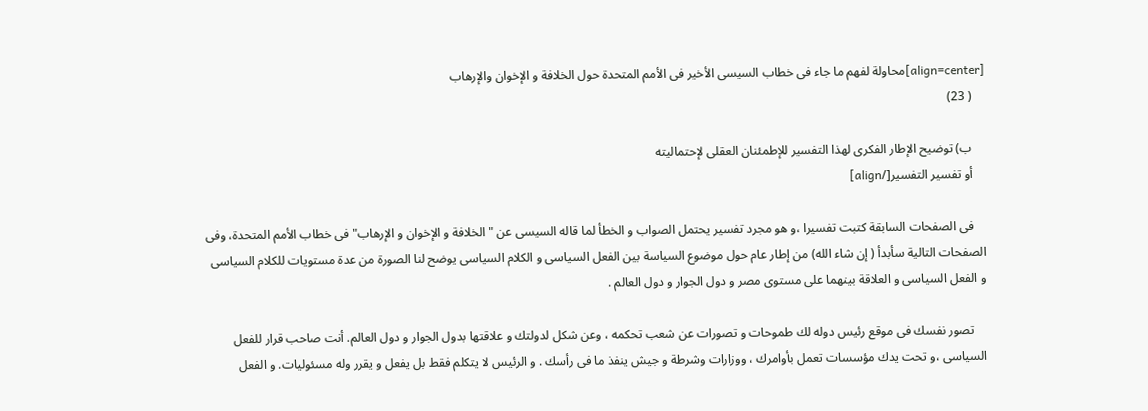[align=center]محاولة لفهم ما جاء فى خطاب السيسى الأخير فى الأمم المتحدة حول الخلافة و الإخوان والإرهاب
    ( 23)

    ب) توضيح الإطار الفكرى لهذا التفسير للإطمئنان العقلى لإحتماليته
    أو تفسير التفسير[/align]

    فى الصفحات السابقة كتبت تفسيرا ،و هو مجرد تفسير يحتمل الصواب و الخطأ لما قاله السيسى عن " الخلافة و الإخوان و الإرهاب" فى خطاب الأمم المتحدة، وفى الصفحات التالية سأبدأ ( إن شاء الله) من إطار عام حول موضوع السياسة بين الفعل السياسى و الكلام السياسى يوضح لنا الصورة من عدة مستويات للكلام السياسى و الفعل السياسى و العلاقة بينهما على مستوى مصر و دول الجوار و دول العالم .

    تصور نفسك فى موقع رئيس دوله لك طموحات و تصورات عن شعب تحكمه ، وعن شكل لدولتك و علاقتها بدول الجوار و دول العالم. أنت صاحب قرار للفعل السياسى ،و تحت يدك مؤسسات تعمل بأوامرك ، ووزارات وشرطة و جيش ينفذ ما فى رأسك . و الرئيس لا يتكلم فقط بل يفعل و يقرر وله مسئوليات. و الفعل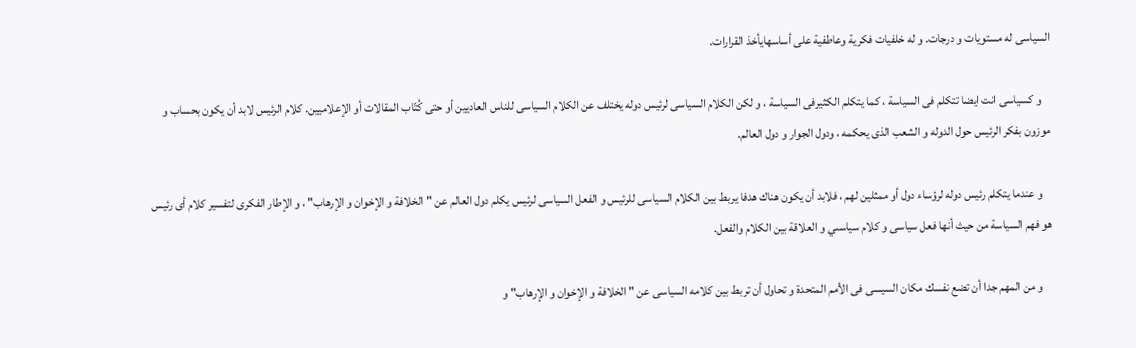السياسى له مستويات و درجات. و له خلفيات فكرية وعاطفية على أساسهايأخذ القرارات.

    و كسياسى انت ايضا تتكلم فى السياسة ، كما يتكلم الكثيرفى السياسة ، و لكن الكلام السياسى لرئيس دوله يختلف عن الكلام السياسى للناس العاديين أو حتى كُتّاب المقالات أو الإعلاميين. كلام الرئيس لابد أن يكون بحساب و موزون بفكر الرئيس حول الدوله و الشعب الذى يحكمه ، ودول الجوار و دول العالم.

    و عندما يتكلم رئيس دوله لرؤساء دول أو ممثلين لهم ، فلابد أن يكون هناك هدفا يربط بين الكلام السياسى للرئيس و الفعل السياسى لرئيس يكلم دول العالم عن "الخلافة و الإخوان و الإرهاب" ، و الإطار الفكرى لتفسير كلام أى رئيس هو فهم السياسة من حيث أنها فعل سياسى و كلام سياسىي و العلاقة بين الكلام والفعل.

    و من المهم جدا أن تضع نفسك مكان السيسى فى الأمم المتحدة و تحاول أن تربط بين كلامه السياسى عن " الخلافة و الإخوان و الإرهاب" و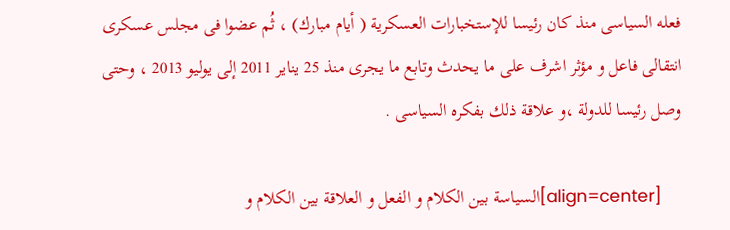فعله السياسى منذ كان رئيسا للإستخبارات العسكرية ( أيام مبارك) ، ثُم عضوا فى مجلس عسكرى انتقالى فاعل و مؤثر اشرف على ما يحدث وتابع ما يجرى منذ 25 يناير 2011 إلى يوليو 2013 ، وحتى وصل رئيسا للدولة ،و علاقة ذلك بفكره السياسى .

    [align=center]السياسة بين الكلام و الفعل و العلاقة بين الكلام و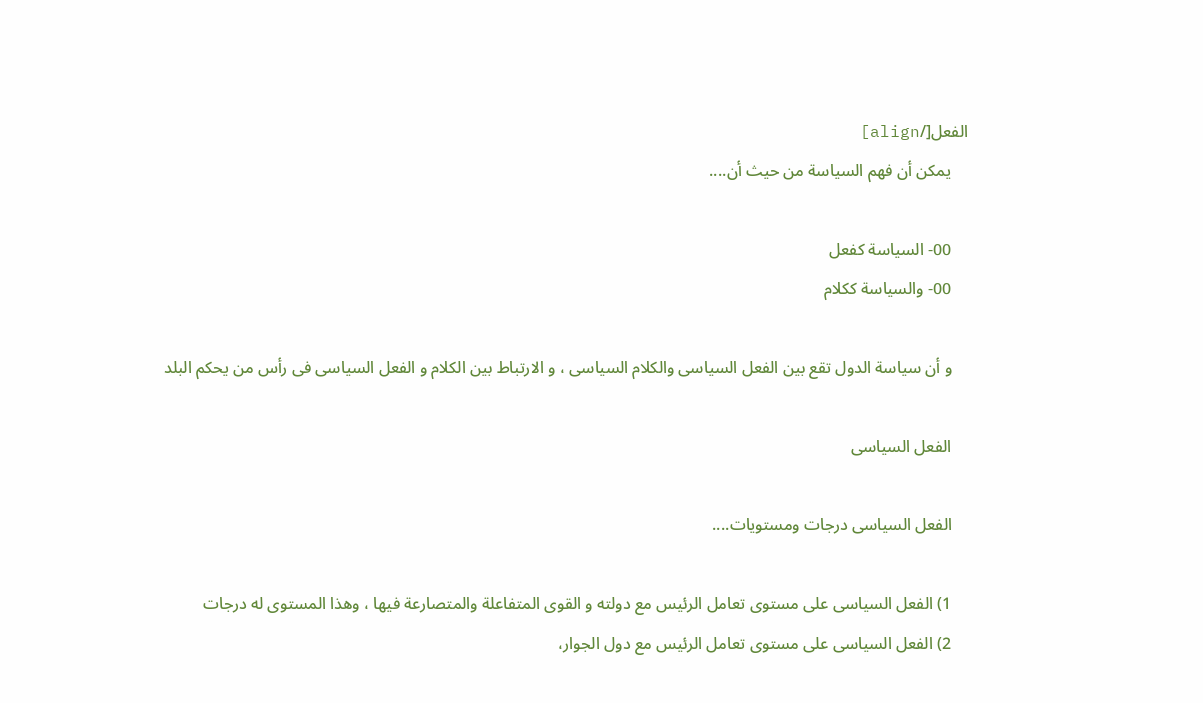الفعل[/align]
    يمكن أن فهم السياسة من حيث أن....

    00- السياسة كفعل
    00- والسياسة ككلام

    و أن سياسة الدول تقع بين الفعل السياسى والكلام السياسى ، و الارتباط بين الكلام و الفعل السياسى فى رأس من يحكم البلد

    الفعل السياسى

    الفعل السياسى درجات ومستويات....

    1) الفعل السياسى على مستوى تعامل الرئيس مع دولته و القوى المتفاعلة والمتصارعة فيها ، وهذا المستوى له درجات
    2) الفعل السياسى على مستوى تعامل الرئيس مع دول الجوار،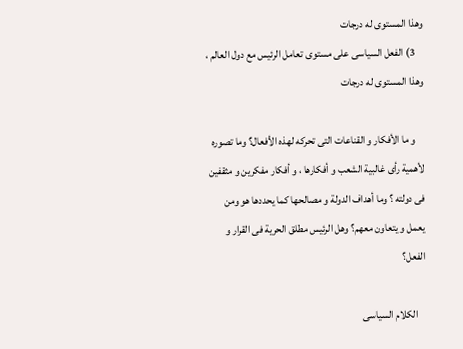وهذا المستوى له درجات
    3) الفعل السياسى على مستوى تعامل الرئيس مع دول العالم ، وهذا المستوى له درجات

    و ما الأفكار و القناعات التى تحركه لهذه الأفعال؟ وما تصوره لأهمية رأى غالبية الشعب و أفكارها ، و أفكار مفكرين و مثقفين فى دولته ؟ وما أهداف الدولة و مصالحها كما يحددها هو ومن يعمل و يتعاون معهم؟ وهل الرئيس مطلق الحرية فى القرار و الفعل؟

    الكلام السياسى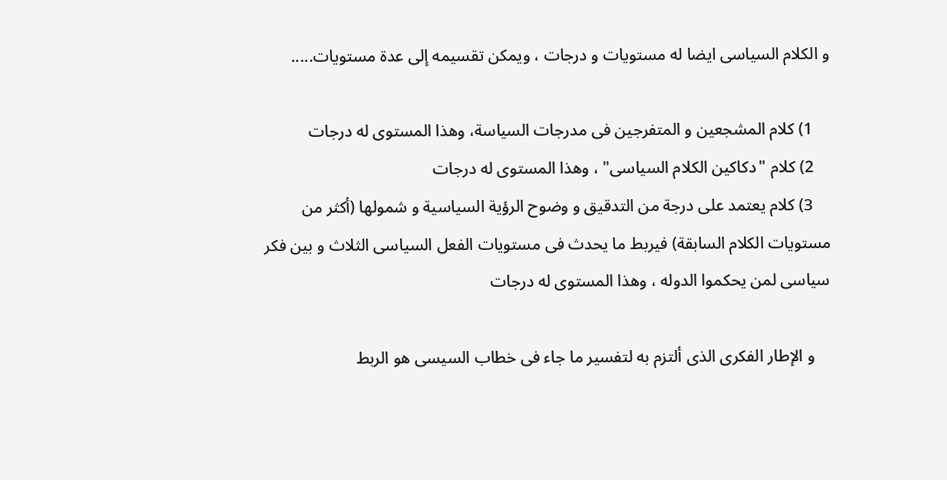و الكلام السياسى ايضا له مستويات و درجات ، ويمكن تقسيمه إلى عدة مستويات.....

    1) كلام المشجعين و المتفرجين فى مدرجات السياسة، وهذا المستوى له درجات
    2) كلام "دكاكين الكلام السياسى" ، وهذا المستوى له درجات
    3) كلام يعتمد على درجة من التدقيق و وضوح الرؤية السياسية و شمولها (أكثر من مستويات الكلام السابقة) فيربط ما يحدث فى مستويات الفعل السياسى الثلاث و بين فكر سياسى لمن يحكموا الدوله ، وهذا المستوى له درجات

    و الإطار الفكرى الذى ألتزم به لتفسير ما جاء فى خطاب السيسى هو الربط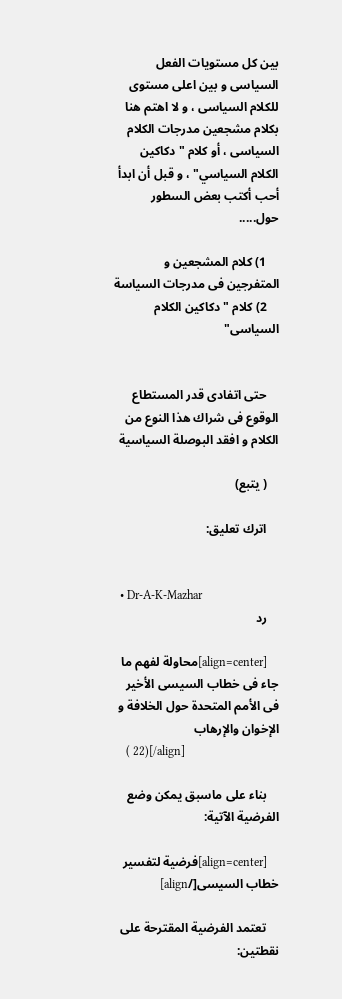بين كل مستويات الفعل السياسى و بين اعلى مستوى للكلام السياسى ، و لا اهتم هنا بكلام مشجعين مدرجات الكلام السياسى ، أو كلام " دكاكين الكلام السياسي" ، و قبل أن ابدأ أحب أكتب بعض السطور حول.....

    1) كلام المشجعين و المتفرجين فى مدرجات السياسة
    2) كلام "دكاكين الكلام السياسى"


    حتى اتفادى قدر المستطاع الوقوع فى شراك هذا النوع من الكلام و افقد البوصلة السياسية

    ( يتبع)

    اترك تعليق:


  • Dr-A-K-Mazhar
    رد

    [align=center]محاولة لفهم ما جاء فى خطاب السيسى الأخير فى الأمم المتحدة حول الخلافة و الإخوان والإرهاب
    ( 22)[/align]

    بناء على ماسبق يمكن وضع الفرضية الآتية:

    [align=center]فرضية لتفسير خطاب السيسى[/align]

    تعتمد الفرضية المقترحة على نقطتين: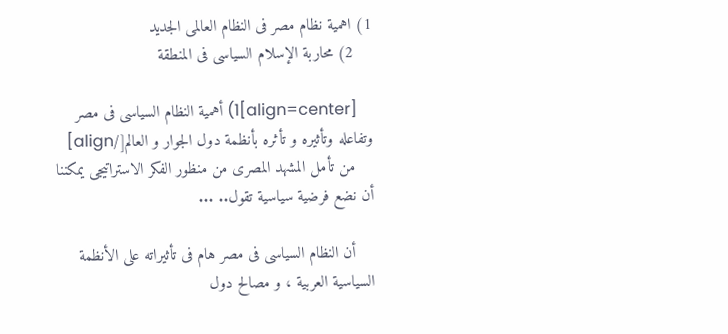1) اهمية نظام مصر فى النظام العالمى الجديد
    2) محاربة الإسلام السياسى فى المنطقة

    [align=center]1) أهمية النظام السياسى فى مصر وتفاعله وتأثيره و تأثره بأنظمة دول الجوار و العالم[/align]
    من تأمل المشهد المصرى من منظور الفكر الاستراتيجى يمكننا أن نضع فرضية سياسية تقول.. ...

    أن النظام السياسى فى مصر هام فى تأثيراته على الأنظمة السياسية العربية ، و مصالح دول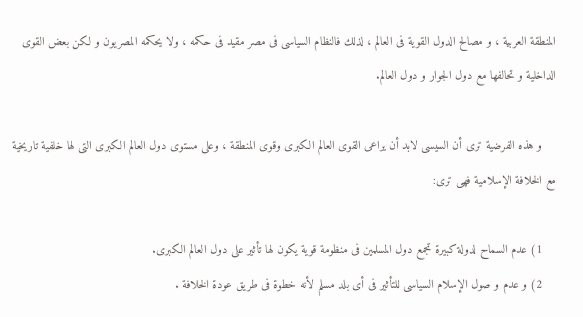المنطقة العربية ، و مصالح الدول القوية فى العالم ، لذلك فالنظام السياسى فى مصر مقيد فى حكمه ، ولا يحكمه المصريون و لكن بعض القوى الداخلية و تحالفها مع دول الجوار و دول العالم.

    و هذه الفرضية ترى أن السيسى لابد أن يراعى القوى العالم الكبرى وقوى المنطقة ، وعلى مستوى دول العالم الكبرى التى لها خلفية تاريخية مع الخلافة الإسلامية فهى ترى:

    1) عدم السماح لدولة كبيرة تجمع دول المسلمين فى منظومة قوية يكون لها تأثير على دول العالم الكبرى.
    2) و عدم و صول الإسلام السياسى للتأثير فى أى بلد مسلم لأنه خطوة فى طريق عودة الخلافة .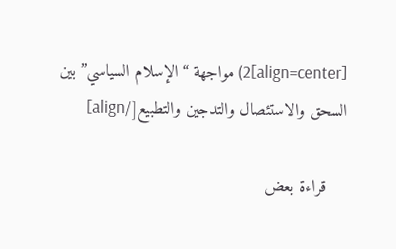[align=center]2) مواجهة “الإسلام السياسي” بين السحق والاستئصال والتدجين والتطبيع[/align]

    قراءة بعض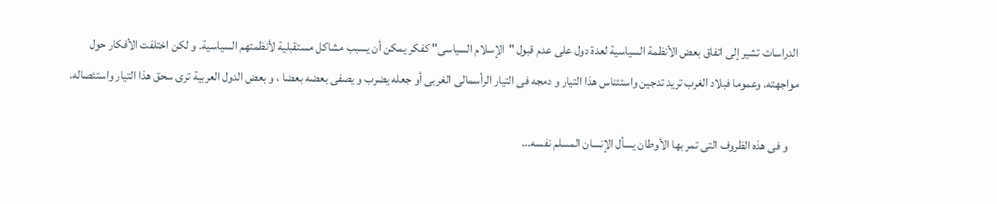الدراسات تشير إلى اتفاق بعض الأنظمة السياسية لعدة دول على عدم قبول "الإسلام السياسى" كفكر يمكن أن يسبب مشاكل مستقبلية لأنظمتهم السياسية. و لكن اختلفت الأفكار حول مواجهته. وعموما فبلاد الغرب تريد تدجين واستئناس هذا التيار و دمجه فى التيار الرأسمالى الغربى أو جعله يضرب و يصفى بعضه بعضا ، و بعض الدول العربية ترى سحق هذا التيار واستئصاله.

    و فى هذه الظروف التى تمر بها الأوطان يسأل الإنسان المسلم نفسه...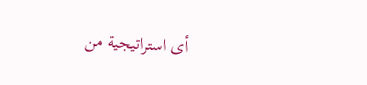أى استراتيجية من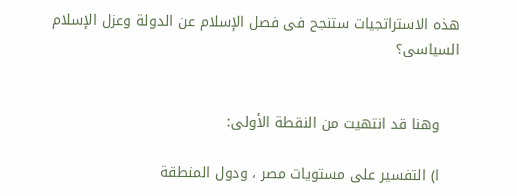هذه الاستراتجيات ستنجح فى فصل الإسلام عن الدولة وعزل الإسلام السياسى؟


    وهنا قد انتهيت من النقطة الأولى:

    ا) التفسير على مستويات مصر ، ودول المنطقة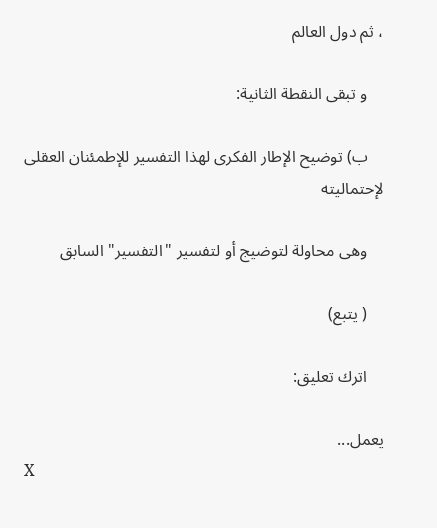، ثم دول العالم

    و تبقى النقطة الثانية:

    ب) توضيح الإطار الفكرى لهذا التفسير للإطمئنان العقلى لإحتماليته

    وهى محاولة لتوضيج أو لتفسير "التفسير" السابق

    ( يتبع)

    اترك تعليق:

يعمل...
X